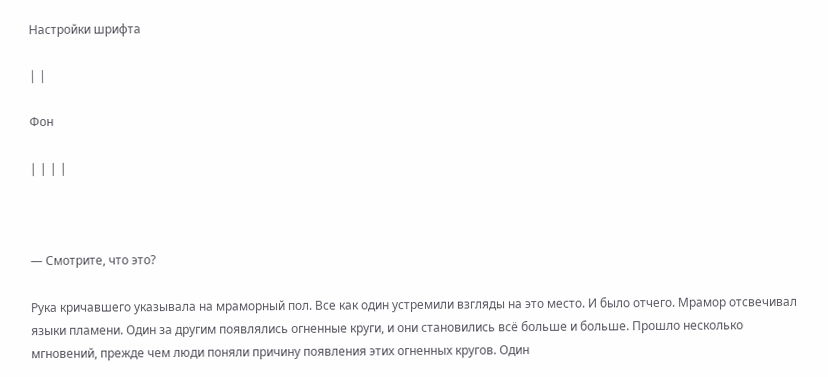Настройки шрифта

| |

Фон

| | | |



— Смотрите, что это?

Рука кричавшего указывала на мраморный пол. Все как один устремили взгляды на это место. И было отчего. Мрамор отсвечивал языки пламени. Один за другим появлялись огненные круги, и они становились всё больше и больше. Прошло несколько мгновений, прежде чем люди поняли причину появления этих огненных кругов. Один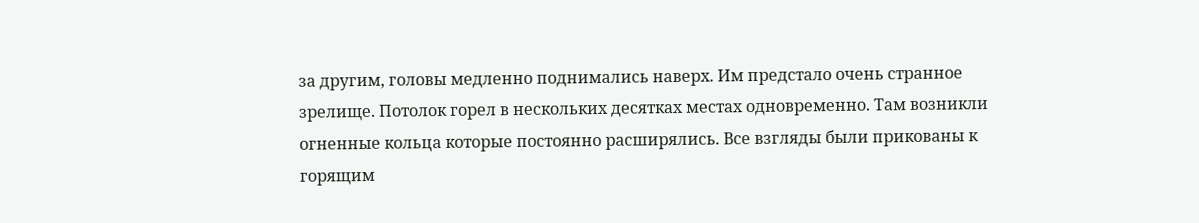за другим, головы медленно поднимались наверх. Им предстало очень странное зрелище. Потолок горел в нескольких десятках местах одновременно. Там возникли огненные кольца которые постоянно расширялись. Все взгляды были прикованы к горящим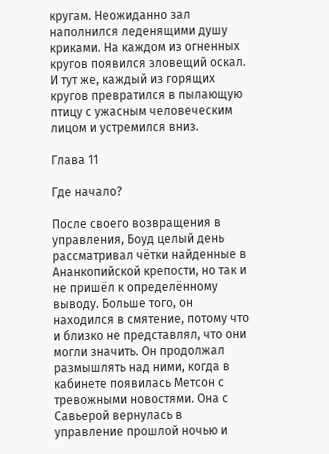кругам. Неожиданно зал наполнился леденящими душу криками. На каждом из огненных кругов появился зловещий оскал. И тут же, каждый из горящих кругов превратился в пылающую птицу с ужасным человеческим лицом и устремился вниз.

Глава 11

Где начало?

После своего возвращения в управления, Боуд целый день рассматривал чётки найденные в Ананкопийской крепости, но так и не пришёл к определённому выводу. Больше того, он находился в смятение, потому что и близко не представлял, что они могли значить. Он продолжал размышлять над ними, когда в кабинете появилась Метсон с тревожными новостями. Она с Савьерой вернулась в управление прошлой ночью и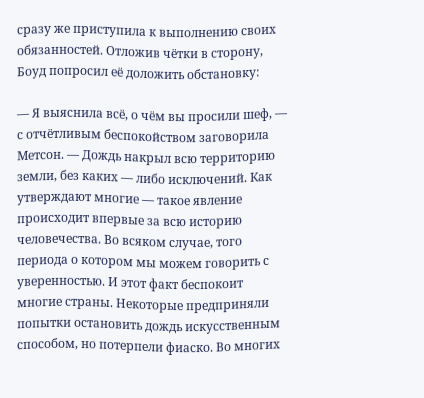сразу же приступила к выполнению своих обязанностей. Отложив чётки в сторону, Боуд попросил её доложить обстановку:

— Я выяснила всё, о чём вы просили шеф, — с отчётливым беспокойством заговорила Метсон. — Дождь накрыл всю территорию земли, без каких — либо исключений. Как утверждают многие — такое явление происходит впервые за всю историю человечества. Во всяком случае, того периода о котором мы можем говорить с уверенностью. И этот факт беспокоит многие страны. Некоторые предприняли попытки остановить дождь искусственным способом, но потерпели фиаско. Во многих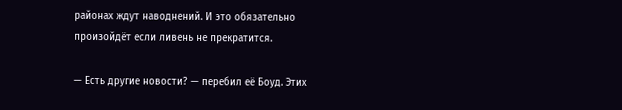районах ждут наводнений. И это обязательно произойдёт если ливень не прекратится.

— Есть другие новости? — перебил её Боуд. Этих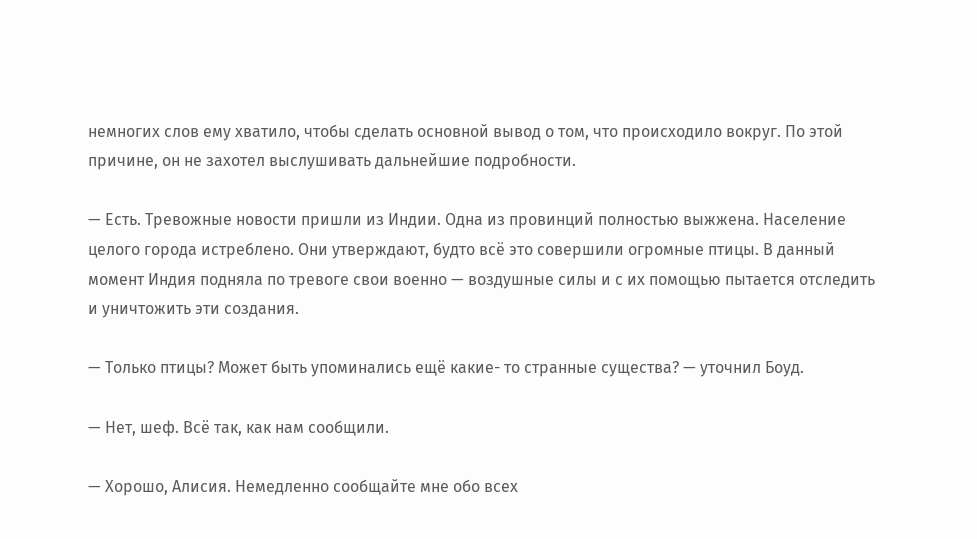немногих слов ему хватило, чтобы сделать основной вывод о том, что происходило вокруг. По этой причине, он не захотел выслушивать дальнейшие подробности.

— Есть. Тревожные новости пришли из Индии. Одна из провинций полностью выжжена. Население целого города истреблено. Они утверждают, будто всё это совершили огромные птицы. В данный момент Индия подняла по тревоге свои военно — воздушные силы и с их помощью пытается отследить и уничтожить эти создания.

— Только птицы? Может быть упоминались ещё какие- то странные существа? — уточнил Боуд.

— Нет, шеф. Всё так, как нам сообщили.

— Хорошо, Алисия. Немедленно сообщайте мне обо всех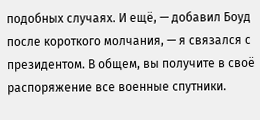подобных случаях. И ещё, — добавил Боуд после короткого молчания, — я связался с президентом. В общем, вы получите в своё распоряжение все военные спутники.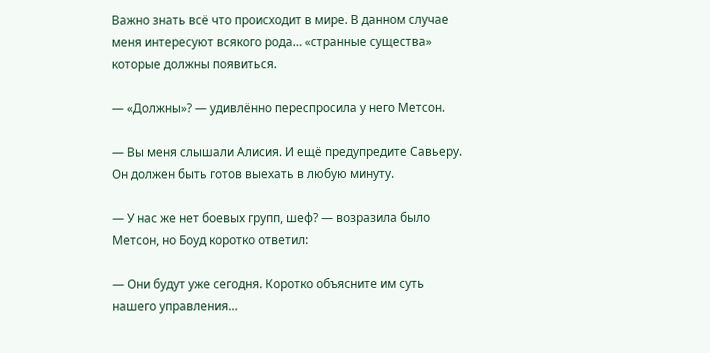Важно знать всё что происходит в мире. В данном случае меня интересуют всякого рода… «странные существа» которые должны появиться.

— «Должны»? — удивлённо переспросила у него Метсон.

— Вы меня слышали Алисия. И ещё предупредите Савьеру. Он должен быть готов выехать в любую минуту.

— У нас же нет боевых групп, шеф? — возразила было Метсон, но Боуд коротко ответил:

— Они будут уже сегодня. Коротко объясните им суть нашего управления…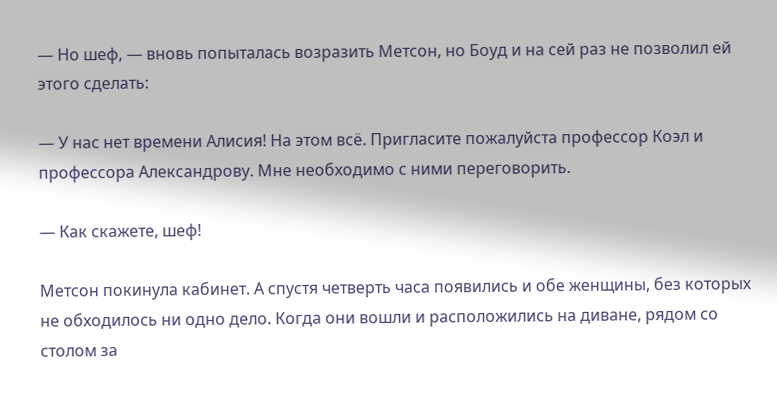— Но шеф, — вновь попыталась возразить Метсон, но Боуд и на сей раз не позволил ей этого сделать:

— У нас нет времени Алисия! На этом всё. Пригласите пожалуйста профессор Коэл и профессора Александрову. Мне необходимо с ними переговорить.

— Как скажете, шеф!

Метсон покинула кабинет. А спустя четверть часа появились и обе женщины, без которых не обходилось ни одно дело. Когда они вошли и расположились на диване, рядом со столом за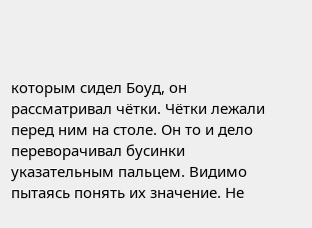которым сидел Боуд, он рассматривал чётки. Чётки лежали перед ним на столе. Он то и дело переворачивал бусинки указательным пальцем. Видимо пытаясь понять их значение. Не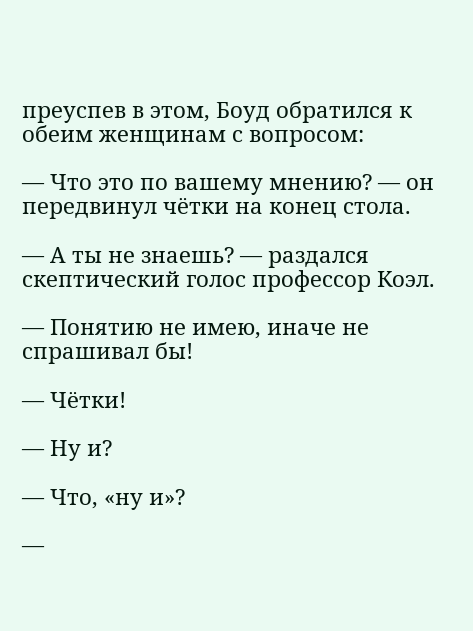преуспев в этом, Боуд обратился к обеим женщинам с вопросом:

— Что это по вашему мнению? — он передвинул чётки на конец стола.

— А ты не знаешь? — раздался скептический голос профессор Коэл.

— Понятию не имею, иначе не спрашивал бы!

— Чётки!

— Ну и?

— Что, «ну и»?

—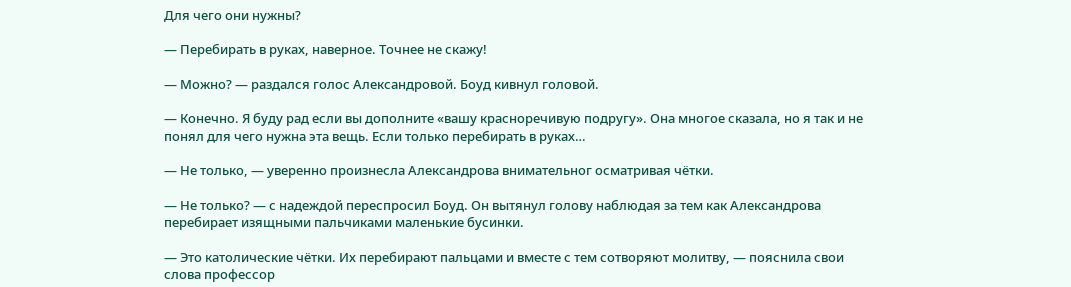Для чего они нужны?

— Перебирать в руках, наверное. Точнее не скажу!

— Можно? — раздался голос Александровой. Боуд кивнул головой.

— Конечно. Я буду рад если вы дополните «вашу красноречивую подругу». Она многое сказала, но я так и не понял для чего нужна эта вещь. Если только перебирать в руках…

— Не только, — уверенно произнесла Александрова внимательног осматривая чётки.

— Не только? — с надеждой переспросил Боуд. Он вытянул голову наблюдая за тем как Александрова перебирает изящными пальчиками маленькие бусинки.

— Это католические чётки. Их перебирают пальцами и вместе с тем сотворяют молитву, — пояснила свои слова профессор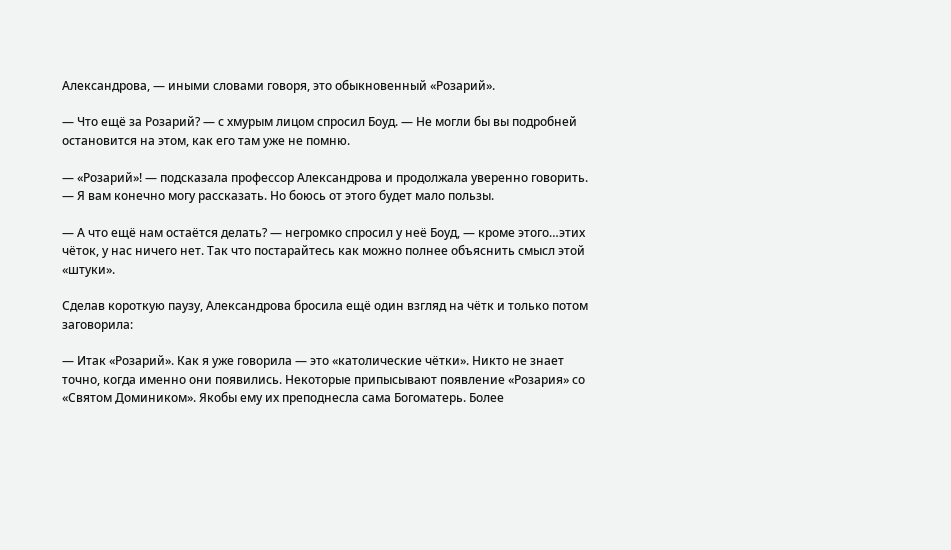Александрова, — иными словами говоря, это обыкновенный «Розарий».

— Что ещё за Розарий? — с хмурым лицом спросил Боуд. — Не могли бы вы подробней остановится на этом, как его там уже не помню.

— «Розарий»! — подсказала профессор Александрова и продолжала уверенно говорить. — Я вам конечно могу рассказать. Но боюсь от этого будет мало пользы.

— А что ещё нам остаётся делать? — негромко спросил у неё Боуд, — кроме этого…этих чёток, у нас ничего нет. Так что постарайтесь как можно полнее объяснить смысл этой «штуки».

Сделав короткую паузу, Александрова бросила ещё один взгляд на чётк и только потом заговорила:

— Итак «Розарий». Как я уже говорила — это «католические чётки». Никто не знает точно, когда именно они появились. Некоторые припысывают появление «Розария» со «Святом Домиником». Якобы ему их преподнесла сама Богоматерь. Более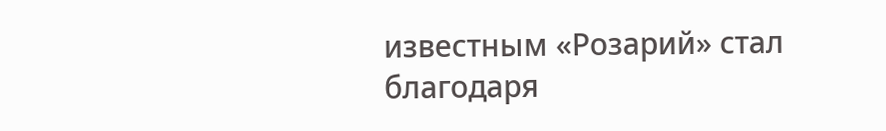известным «Розарий» стал благодаря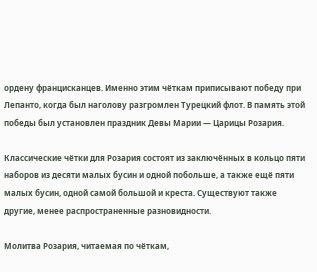ордену францисканцев. Именно этим чёткам приписывают победу при Лепанто, когда был наголову разгромлен Турецкий флот. В память этой победы был установлен праздник Девы Марии — Царицы Розария.

Классические чётки для Розария состоят из заключённых в кольцо пяти наборов из десяти малых бусин и одной побольше, а также ещё пяти малых бусин, одной самой большой и креста. Существуют также другие, менее распространенные разновидности.

Молитва Розария, читаемая по чёткам,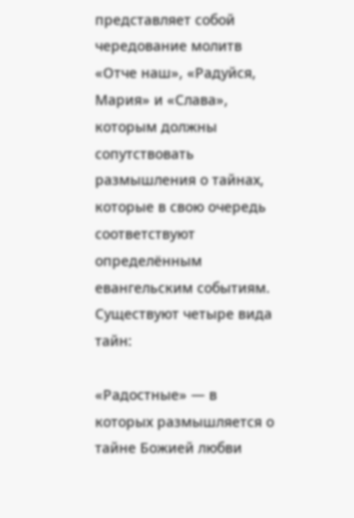представляет собой чередование молитв «Отче наш», «Радуйся, Мария» и «Слава», которым должны сопутствовать размышления о тайнах, которые в свою очередь соответствуют определённым евангельским событиям. Существуют четыре вида тайн:

«Радостные» — в которых размышляется о тайне Божией любви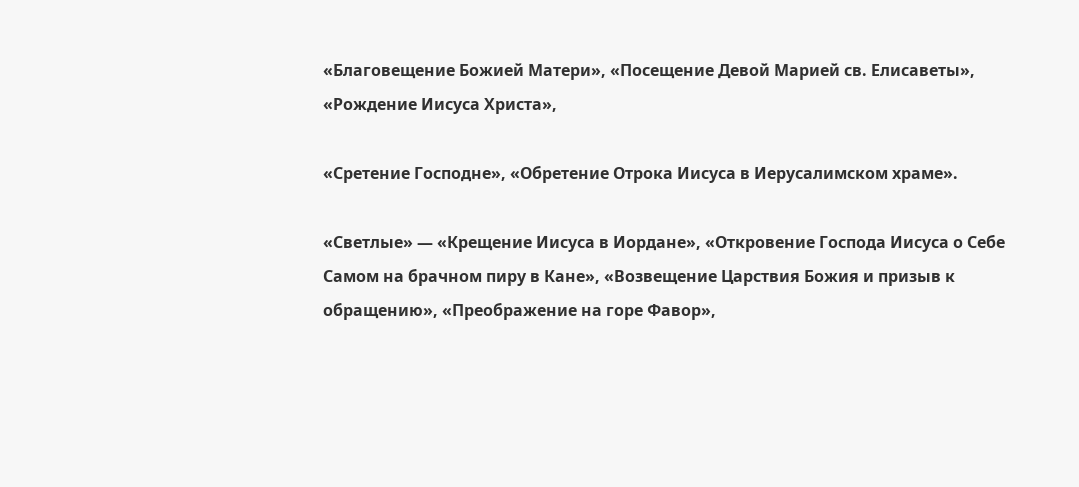«Благовещение Божией Матери», «Посещение Девой Марией св. Елисаветы», «Рождение Иисуса Христа»,

«Сретение Господне», «Обретение Отрока Иисуса в Иерусалимском храме».

«Светлые» — «Крещение Иисуса в Иордане», «Откровение Господа Иисуса о Себе Самом на брачном пиру в Кане», «Возвещение Царствия Божия и призыв к обращению», «Преображение на горе Фавор»,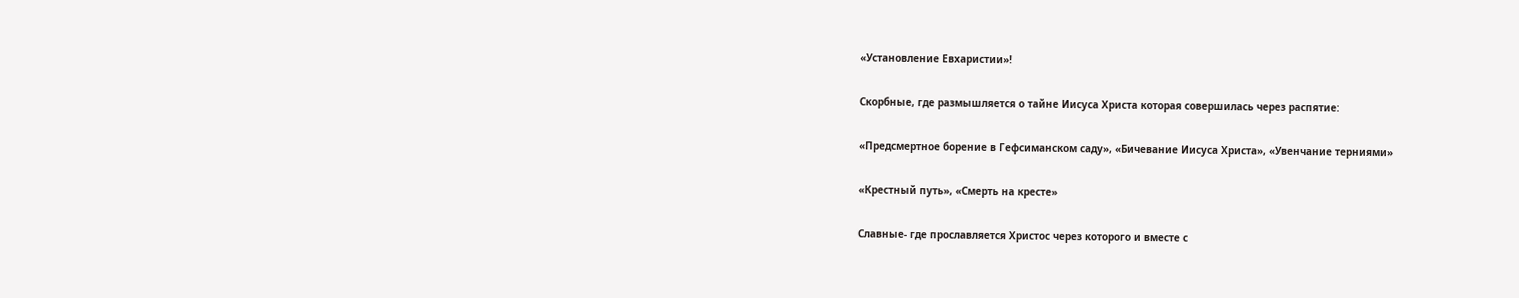«Установление Евхаристии»!

Скорбные, где размышляется о тайне Иисуса Христа которая совершилась через распятие:

«Предсмертное борение в Гефсиманском саду», «Бичевание Иисуса Христа», «Увенчание терниями»

«Крестный путь», «Смерть на кресте»

Славные- где прославляется Христос через которого и вместе с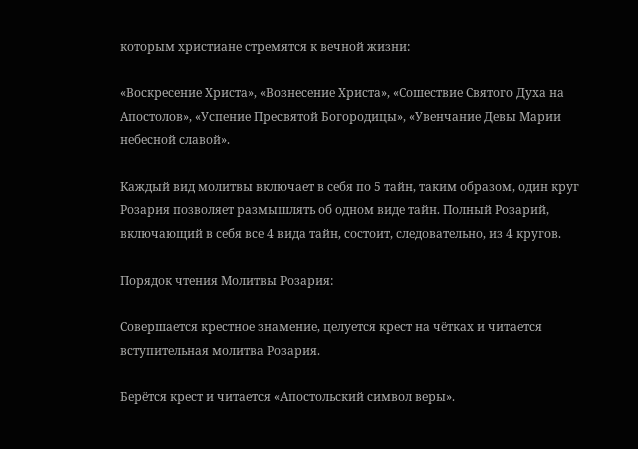которым христиане стремятся к вечной жизни:

«Воскресение Христа», «Вознесение Христа», «Сошествие Святого Духа на Апостолов», «Успение Пресвятой Богородицы», «Увенчание Девы Марии небесной славой».

Каждый вид молитвы включает в себя по 5 тайн, таким образом, один круг Розария позволяет размышлять об одном виде тайн. Полный Розарий, включающий в себя все 4 вида тайн, состоит, следовательно, из 4 кругов.

Порядок чтения Молитвы Розария:

Совершается крестное знамение, целуется крест на чётках и читается вступительная молитва Розария.

Берётся крест и читается «Апостольский символ веры».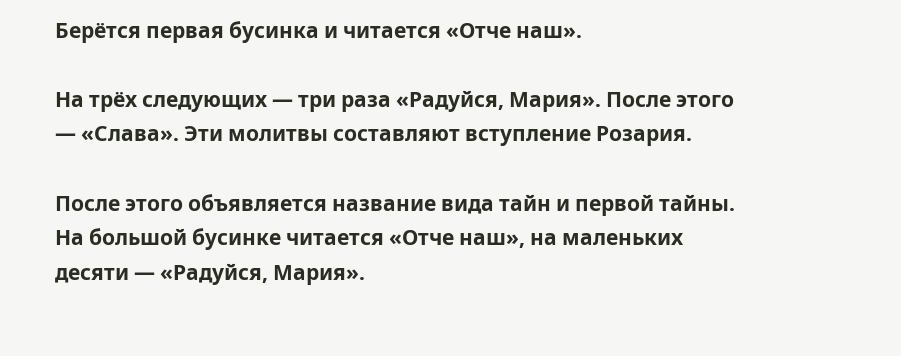Берётся первая бусинка и читается «Отче наш».

На трёх следующих — три раза «Радуйся, Мария». После этого — «Слава». Эти молитвы составляют вступление Розария.

После этого объявляется название вида тайн и первой тайны. На большой бусинке читается «Отче наш», на маленьких десяти — «Радуйся, Мария».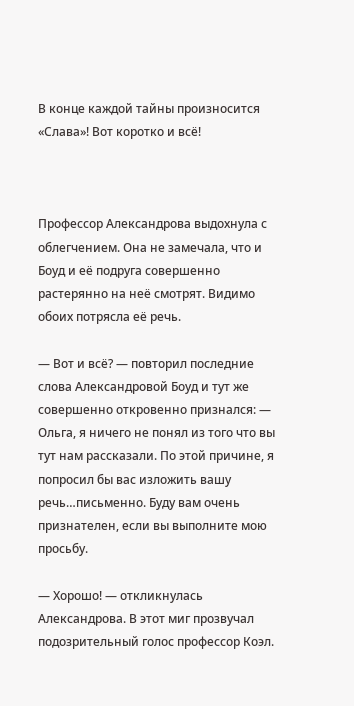В конце каждой тайны произносится «Слава»! Вот коротко и всё!



Профессор Александрова выдохнула с облегчением. Она не замечала, что и Боуд и её подруга совершенно растерянно на неё смотрят. Видимо обоих потрясла её речь.

— Вот и всё? — повторил последние слова Александровой Боуд и тут же совершенно откровенно признался: — Ольга, я ничего не понял из того что вы тут нам рассказали. По этой причине, я попросил бы вас изложить вашу речь…письменно. Буду вам очень признателен, если вы выполните мою просьбу.

— Хорошо! — откликнулась Александрова. В этот миг прозвучал подозрительный голос профессор Коэл.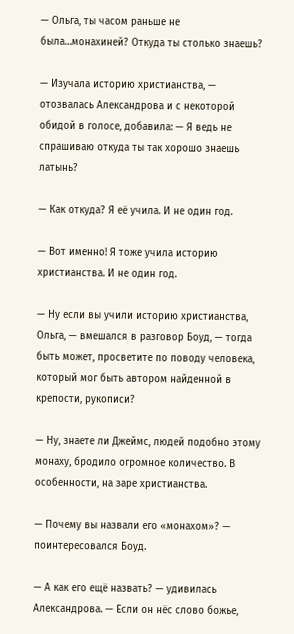— Ольга, ты часом раньше не была…монахиней? Откуда ты столько знаешь?

— Изучала историю христианства, — отозвалась Александрова и с некоторой обидой в голосе, добавила: — Я ведь не спрашиваю откуда ты так хорошо знаешь латынь?

— Как откуда? Я её учила. И не один год.

— Вот именно! Я тоже учила историю христианства. И не один год.

— Ну если вы учили историю христианства, Ольга, — вмешался в разговор Боуд, — тогда быть может, просветите по поводу человека, который мог быть автором найденной в крепости, рукописи?

— Ну, знаете ли Джеймс, людей подобно этому монаху, бродило огромное количество. В особенности, на заре христианства.

— Почему вы назвали его «монахом»? — поинтересовался Боуд.

— А как его ещё назвать? — удивилась Александрова. — Если он нёс слово божье,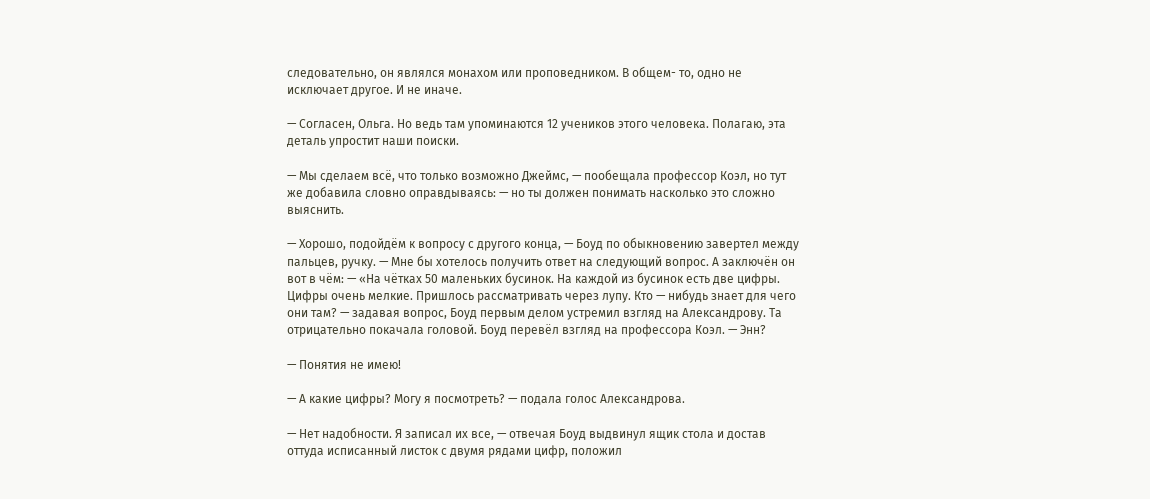следовательно, он являлся монахом или проповедником. В общем- то, одно не исключает другое. И не иначе.

— Согласен, Ольга. Но ведь там упоминаются 12 учеников этого человека. Полагаю, эта деталь упростит наши поиски.

— Мы сделаем всё, что только возможно Джеймс, — пообещала профессор Коэл, но тут же добавила словно оправдываясь: — но ты должен понимать насколько это сложно выяснить.

— Хорошо, подойдём к вопросу с другого конца, — Боуд по обыкновению завертел между пальцев, ручку. — Мне бы хотелось получить ответ на следующий вопрос. А заключён он вот в чём: — «На чётках 50 маленьких бусинок. На каждой из бусинок есть две цифры. Цифры очень мелкие. Пришлось рассматривать через лупу. Кто — нибудь знает для чего они там? — задавая вопрос, Боуд первым делом устремил взгляд на Александрову. Та отрицательно покачала головой. Боуд перевёл взгляд на профессора Коэл. — Энн?

— Понятия не имею!

— А какие цифры? Могу я посмотреть? — подала голос Александрова.

— Нет надобности. Я записал их все, — отвечая Боуд выдвинул ящик стола и достав оттуда исписанный листок с двумя рядами цифр, положил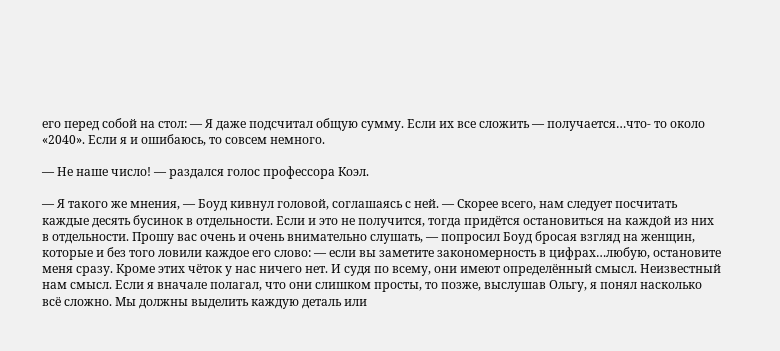его перед собой на стол: — Я даже подсчитал общую сумму. Если их все сложить — получается…что- то около «2040». Если я и ошибаюсь, то совсем немного.

— Не наше число! — раздался голос профессора Коэл.

— Я такого же мнения, — Боуд кивнул головой, соглашаясь с ней. — Скорее всего, нам следует посчитать каждые десять бусинок в отдельности. Если и это не получится, тогда придётся остановиться на каждой из них в отдельности. Прошу вас очень и очень внимательно слушать, — попросил Боуд бросая взгляд на женщин, которые и без того ловили каждое его слово: — если вы заметите закономерность в цифрах…любую, остановите меня сразу. Кроме этих чёток у нас ничего нет. И судя по всему, они имеют определённый смысл. Неизвестный нам смысл. Если я вначале полагал, что они слишком просты, то позже, выслушав Ольгу, я понял насколько всё сложно. Мы должны выделить каждую деталь или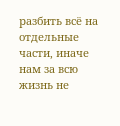разбить всё на отдельные части, иначе нам за всю жизнь не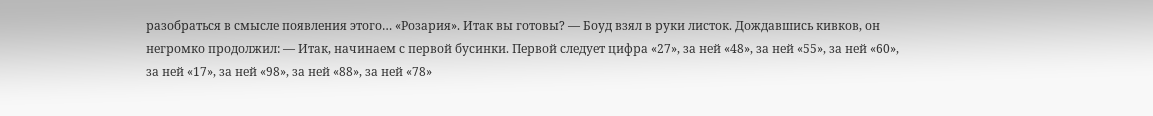разобраться в смысле появления этого… «Розария». Итак вы готовы? — Боуд взял в руки листок. Дождавшись кивков, он негромко продолжил: — Итак, начинаем с первой бусинки. Первой следует цифра «27», за ней «48», за ней «55», за ней «60», за ней «17», за ней «98», за ней «88», за ней «78»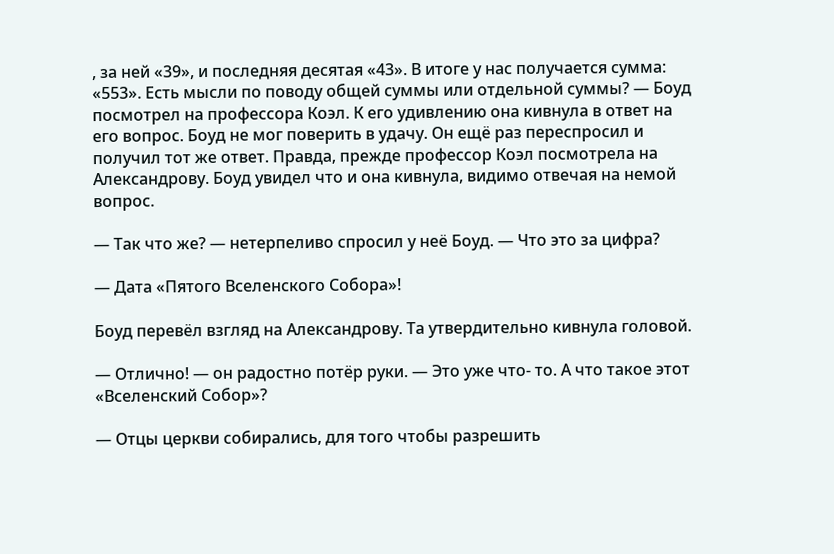, за ней «39», и последняя десятая «43». В итоге у нас получается сумма: «553». Есть мысли по поводу общей суммы или отдельной суммы? — Боуд посмотрел на профессора Коэл. К его удивлению она кивнула в ответ на его вопрос. Боуд не мог поверить в удачу. Он ещё раз переспросил и получил тот же ответ. Правда, прежде профессор Коэл посмотрела на Александрову. Боуд увидел что и она кивнула, видимо отвечая на немой вопрос.

— Так что же? — нетерпеливо спросил у неё Боуд. — Что это за цифра?

— Дата «Пятого Вселенского Собора»!

Боуд перевёл взгляд на Александрову. Та утвердительно кивнула головой.

— Отлично! — он радостно потёр руки. — Это уже что- то. А что такое этот «Вселенский Собор»?

— Отцы церкви собирались, для того чтобы разрешить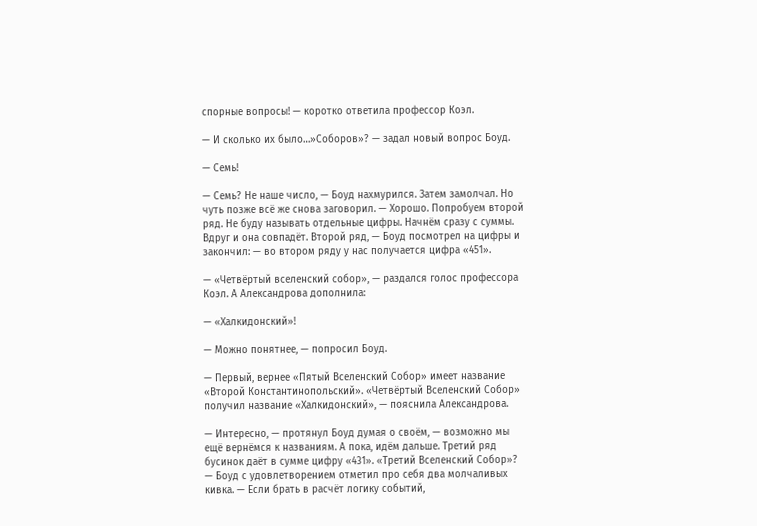спорные вопросы! — коротко ответила профессор Коэл.

— И сколько их было…»Соборов»? — задал новый вопрос Боуд.

— Семь!

— Семь? Не наше число, — Боуд нахмурился. Затем замолчал. Но чуть позже всё же снова заговорил. — Хорошо. Попробуем второй ряд. Не буду называть отдельные цифры. Начнём сразу с суммы. Вдруг и она совпадёт. Второй ряд, — Боуд посмотрел на цифры и закончил: — во втором ряду у нас получается цифра «451».

— «Четвёртый вселенский собор», — раздался голос профессора Коэл. А Александрова дополнила:

— «Халкидонский»!

— Можно понятнее, — попросил Боуд.

— Первый, вернее «Пятый Вселенский Собор» имеет название «Второй Константинопольский». «Четвёртый Вселенский Собор» получил название «Халкидонский», — пояснила Александрова.

— Интересно, — протянул Боуд думая о своём, — возможно мы ещё вернёмся к названиям. А пока, идём дальше. Третий ряд бусинок даёт в сумме цифру «431». «Третий Вселенский Собор»? — Боуд с удовлетворением отметил про себя два молчаливых кивка. — Если брать в расчёт логику событий,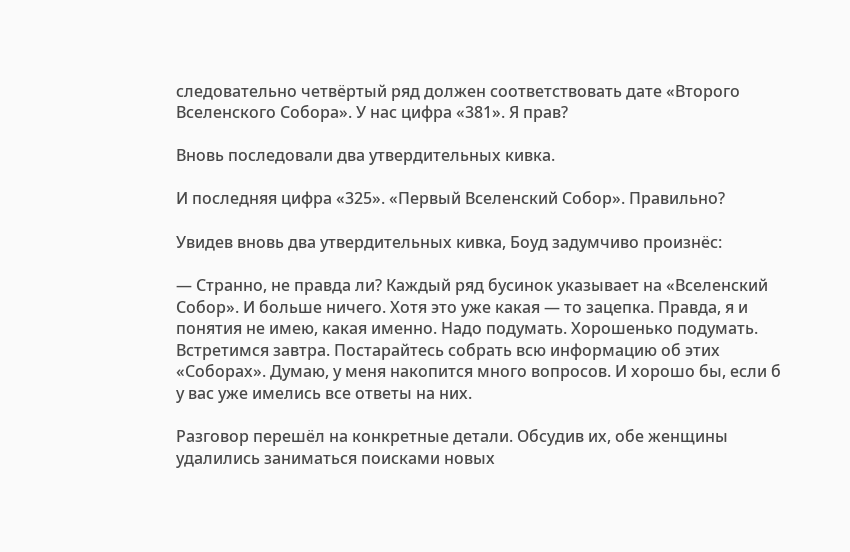следовательно четвёртый ряд должен соответствовать дате «Второго Вселенского Собора». У нас цифра «381». Я прав?

Вновь последовали два утвердительных кивка.

И последняя цифра «325». «Первый Вселенский Собор». Правильно?

Увидев вновь два утвердительных кивка, Боуд задумчиво произнёс:

— Странно, не правда ли? Каждый ряд бусинок указывает на «Вселенский Собор». И больше ничего. Хотя это уже какая — то зацепка. Правда, я и понятия не имею, какая именно. Надо подумать. Хорошенько подумать. Встретимся завтра. Постарайтесь собрать всю информацию об этих «Соборах». Думаю, у меня накопится много вопросов. И хорошо бы, если б у вас уже имелись все ответы на них.

Разговор перешёл на конкретные детали. Обсудив их, обе женщины удалились заниматься поисками новых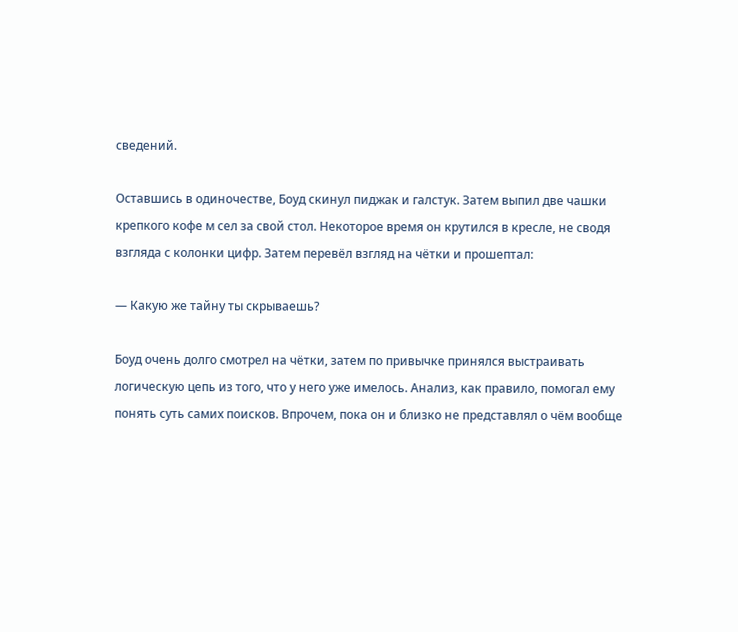сведений.

Оставшись в одиночестве, Боуд скинул пиджак и галстук. Затем выпил две чашки крепкого кофе м сел за свой стол. Некоторое время он крутился в кресле, не сводя взгляда с колонки цифр. Затем перевёл взгляд на чётки и прошептал:

— Какую же тайну ты скрываешь?

Боуд очень долго смотрел на чётки, затем по привычке принялся выстраивать логическую цепь из того, что у него уже имелось. Анализ, как правило, помогал ему понять суть самих поисков. Впрочем, пока он и близко не представлял о чём вообще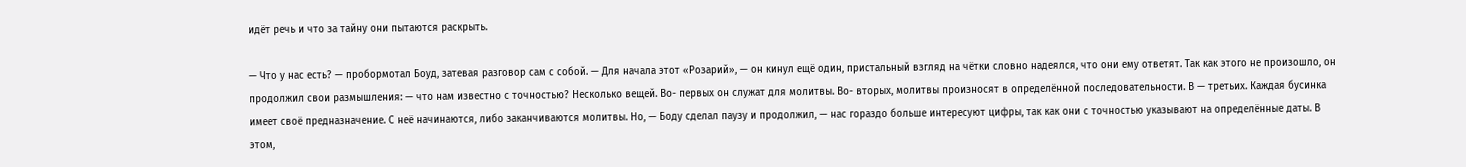идёт речь и что за тайну они пытаются раскрыть.

— Что у нас есть? — пробормотал Боуд, затевая разговор сам с собой. — Для начала этот «Розарий», — он кинул ещё один, пристальный взгляд на чётки словно надеялся, что они ему ответят. Так как этого не произошло, он продолжил свои размышления: — что нам известно с точностью? Несколько вещей. Во- первых он служат для молитвы. Во- вторых, молитвы произносят в определённой последовательности. В — третьих. Каждая бусинка имеет своё предназначение. С неё начинаются, либо заканчиваются молитвы. Но, — Боду сделал паузу и продолжил, — нас гораздо больше интересуют цифры, так как они с точностью указывают на определённые даты. В этом,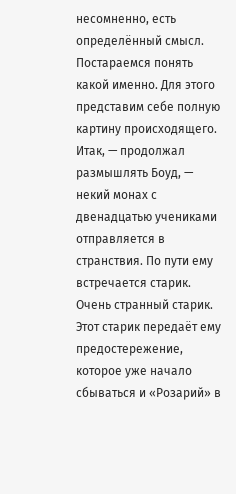несомненно, есть определённый смысл. Постараемся понять какой именно. Для этого представим себе полную картину происходящего. Итак, — продолжал размышлять Боуд, — некий монах с двенадцатью учениками отправляется в странствия. По пути ему встречается старик. Очень странный старик. Этот старик передаёт ему предостережение, которое уже начало сбываться и «Розарий» в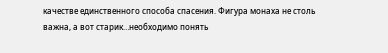качестве единственного способа спасения. Фигура монаха не столь важна, а вот старик…необходимо понять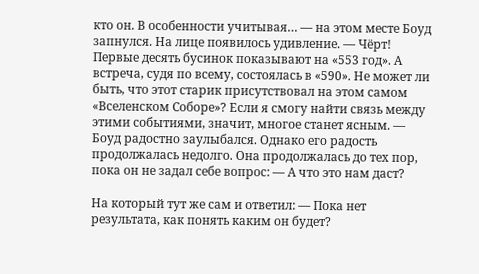кто он. В особенности учитывая… — на этом месте Боуд запнулся. На лице появилось удивление. — Чёрт! Первые десять бусинок показывают на «553 год». А встреча, судя по всему, состоялась в «590». Не может ли быть, что этот старик присутствовал на этом самом «Вселенском Соборе»? Если я смогу найти связь между этими событиями, значит, многое станет ясным. — Боуд радостно заулыбался. Однако его радость продолжалась недолго. Она продолжалась до тех пор, пока он не задал себе вопрос: — А что это нам даст?

На который тут же сам и ответил: — Пока нет результата, как понять каким он будет?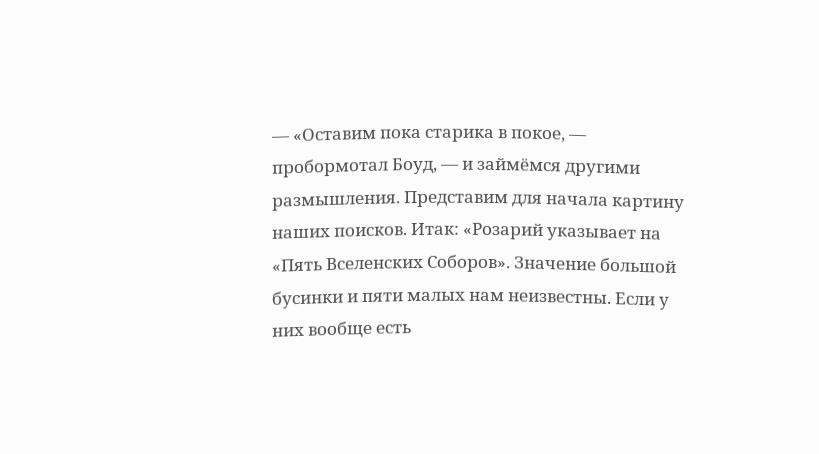— «Оставим пока старика в покое, — пробормотал Боуд, — и займёмся другими размышления. Представим для начала картину наших поисков. Итак: «Розарий указывает на «Пять Вселенских Соборов». Значение большой бусинки и пяти малых нам неизвестны. Если у них вообще есть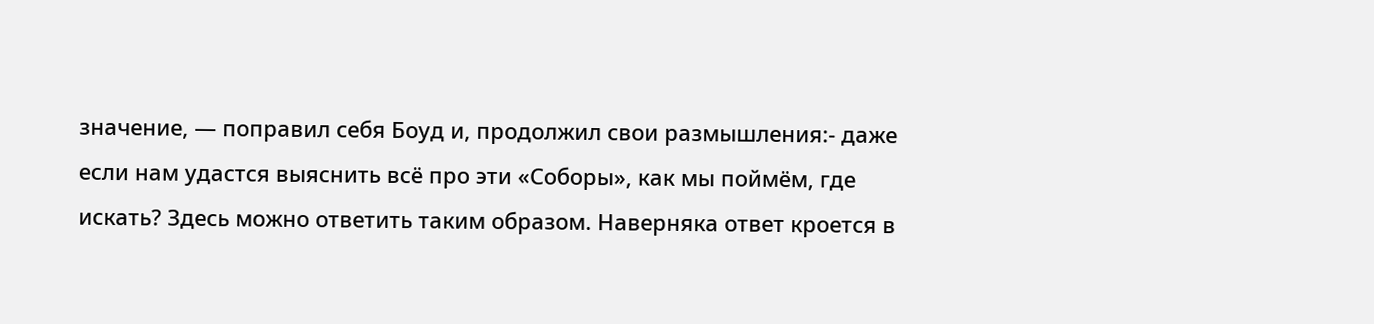значение, — поправил себя Боуд и, продолжил свои размышления:- даже если нам удастся выяснить всё про эти «Соборы», как мы поймём, где искать? Здесь можно ответить таким образом. Наверняка ответ кроется в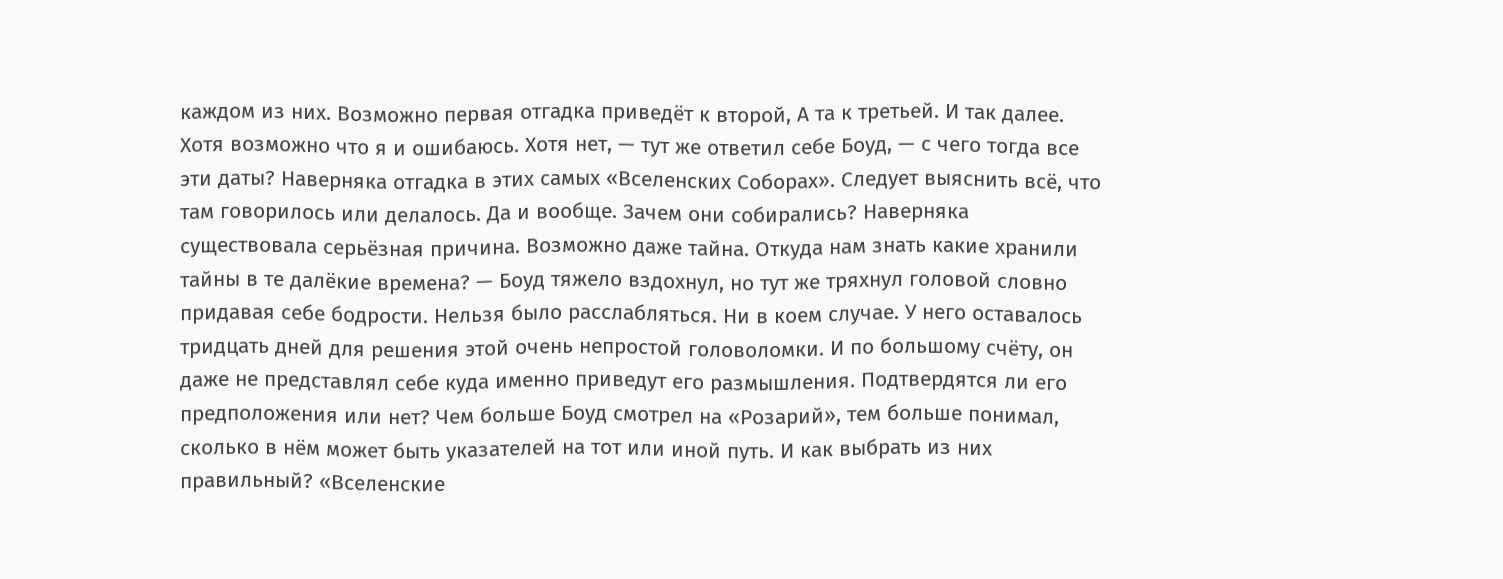каждом из них. Возможно первая отгадка приведёт к второй, А та к третьей. И так далее. Хотя возможно что я и ошибаюсь. Хотя нет, — тут же ответил себе Боуд, — с чего тогда все эти даты? Наверняка отгадка в этих самых «Вселенских Соборах». Следует выяснить всё, что там говорилось или делалось. Да и вообще. Зачем они собирались? Наверняка существовала серьёзная причина. Возможно даже тайна. Откуда нам знать какие хранили тайны в те далёкие времена? — Боуд тяжело вздохнул, но тут же тряхнул головой словно придавая себе бодрости. Нельзя было расслабляться. Ни в коем случае. У него оставалось тридцать дней для решения этой очень непростой головоломки. И по большому счёту, он даже не представлял себе куда именно приведут его размышления. Подтвердятся ли его предположения или нет? Чем больше Боуд смотрел на «Розарий», тем больше понимал, сколько в нём может быть указателей на тот или иной путь. И как выбрать из них правильный? «Вселенские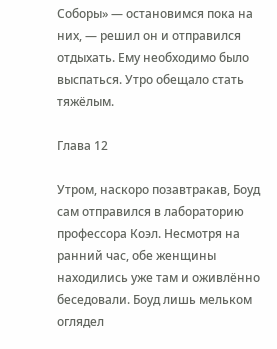Соборы» — остановимся пока на них, — решил он и отправился отдыхать. Ему необходимо было выспаться. Утро обещало стать тяжёлым.

Глава 12

Утром, наскоро позавтракав, Боуд сам отправился в лабораторию профессора Коэл. Несмотря на ранний час, обе женщины находились уже там и оживлённо беседовали. Боуд лишь мельком оглядел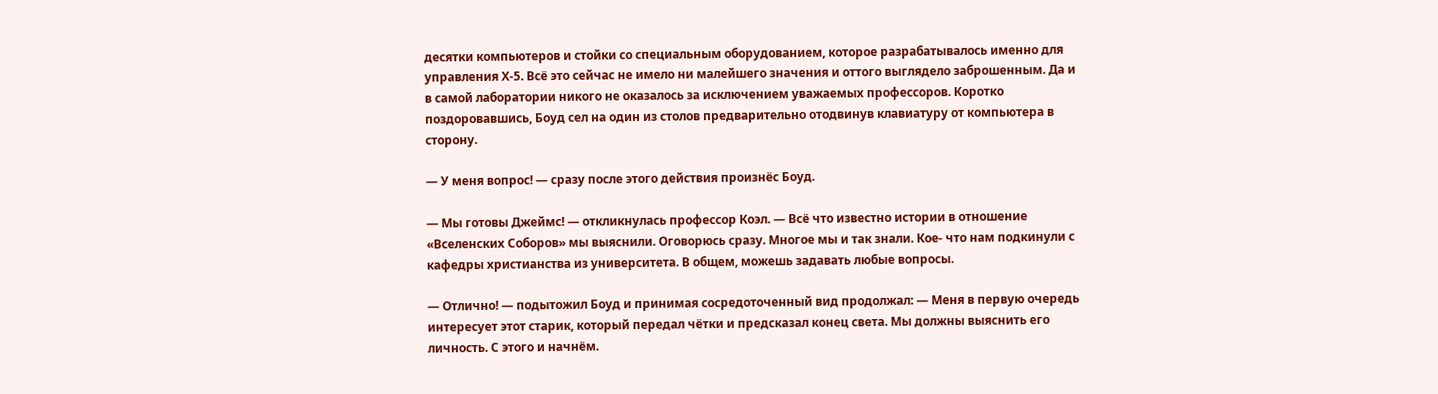десятки компьютеров и стойки со специальным оборудованием, которое разрабатывалось именно для управления Х-5. Всё это сейчас не имело ни малейшего значения и оттого выглядело заброшенным. Да и в самой лаборатории никого не оказалось за исключением уважаемых профессоров. Коротко поздоровавшись, Боуд сел на один из столов предварительно отодвинув клавиатуру от компьютера в сторону.

— У меня вопрос! — сразу после этого действия произнёс Боуд.

— Мы готовы Джеймс! — откликнулась профессор Коэл. — Всё что известно истории в отношение «Вселенских Соборов» мы выяснили. Оговорюсь сразу. Многое мы и так знали. Кое- что нам подкинули с кафедры христианства из университета. В общем, можешь задавать любые вопросы.

— Отлично! — подытожил Боуд и принимая сосредоточенный вид продолжал: — Меня в первую очередь интересует этот старик, который передал чётки и предсказал конец света. Мы должны выяснить его личность. С этого и начнём.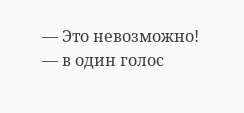— Это невозможно! — в один голос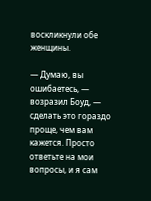воскликнули обе женщины.

— Думаю, вы ошибаетесь, — возразил Боуд, — сделать это гораздо проще, чем вам кажется. Просто ответьте на мои вопросы, и я сам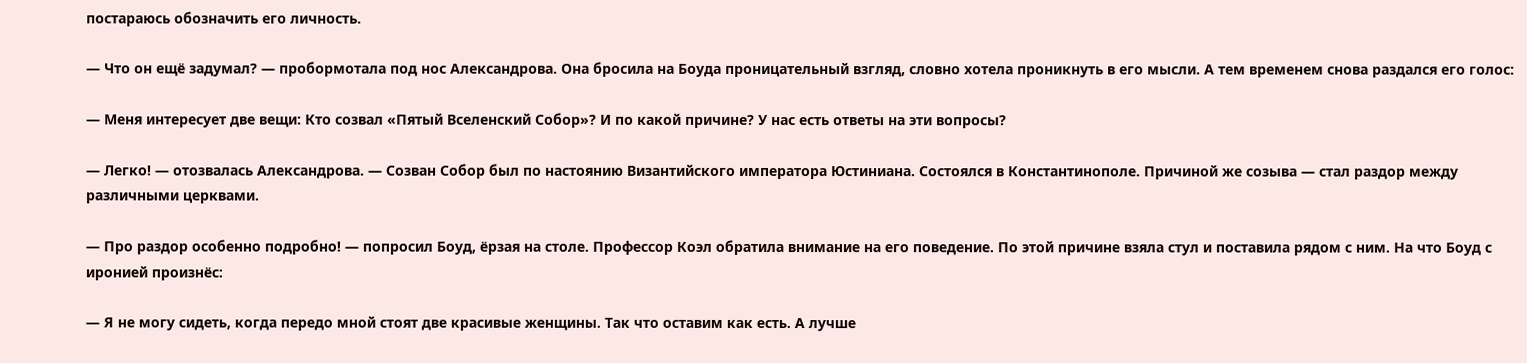постараюсь обозначить его личность.

— Что он ещё задумал? — пробормотала под нос Александрова. Она бросила на Боуда проницательный взгляд, словно хотела проникнуть в его мысли. А тем временем снова раздался его голос:

— Меня интересует две вещи: Кто созвал «Пятый Вселенский Собор»? И по какой причине? У нас есть ответы на эти вопросы?

— Легко! — отозвалась Александрова. — Созван Собор был по настоянию Византийского императора Юстиниана. Состоялся в Константинополе. Причиной же созыва — стал раздор между различными церквами.

— Про раздор особенно подробно! — попросил Боуд, ёрзая на столе. Профессор Коэл обратила внимание на его поведение. По этой причине взяла стул и поставила рядом с ним. На что Боуд с иронией произнёс:

— Я не могу сидеть, когда передо мной стоят две красивые женщины. Так что оставим как есть. А лучше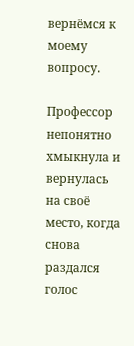вернёмся к моему вопросу.

Профессор непонятно хмыкнула и вернулась на своё место, когда снова раздался голос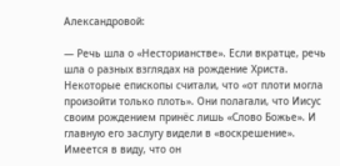Александровой:

— Речь шла о «Несторианстве». Если вкратце, речь шла о разных взглядах на рождение Христа. Некоторые епископы считали, что «от плоти могла произойти только плоть». Они полагали, что Иисус своим рождением принёс лишь «Слово Божье». И главную его заслугу видели в «воскрешение». Имеется в виду, что он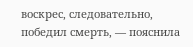воскрес, следовательно, победил смерть, — пояснила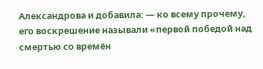Александрова и добавила: — ко всему прочему, его воскрешение называли «первой победой над смертью со времён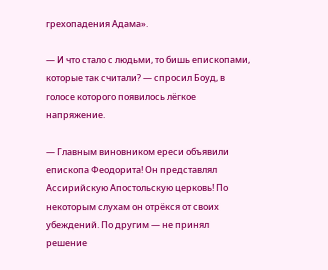грехопадения Адама».

— И что стало с людьми, то бишь епископами, которые так считали? — спросил Боуд, в голосе которого появилось лёгкое напряжение.

— Главным виновником ереси объявили епископа Феодорита! Он представлял Ассирийскую Апостольскую церковь! По некоторым слухам он отрёкся от своих убеждений. По другим — не принял решение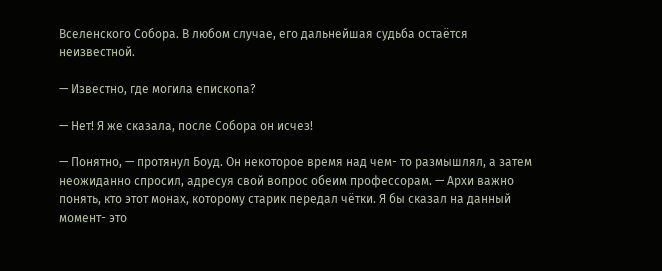Вселенского Собора. В любом случае, его дальнейшая судьба остаётся неизвестной.

— Известно, где могила епископа?

— Нет! Я же сказала, после Собора он исчез!

— Понятно, — протянул Боуд. Он некоторое время над чем- то размышлял, а затем неожиданно спросил, адресуя свой вопрос обеим профессорам. — Архи важно понять, кто этот монах, которому старик передал чётки. Я бы сказал на данный момент- это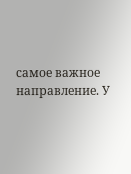самое важное направление. У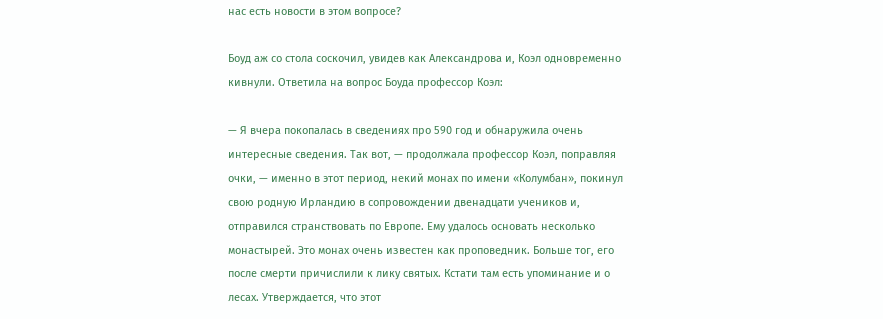нас есть новости в этом вопросе?

Боуд аж со стола соскочил, увидев как Александрова и, Коэл одновременно кивнули. Ответила на вопрос Боуда профессор Коэл:

— Я вчера покопалась в сведениях про 590 год и обнаружила очень интересные сведения. Так вот, — продолжала профессор Коэл, поправляя очки, — именно в этот период, некий монах по имени «Колумбан», покинул свою родную Ирландию в сопровождении двенадцати учеников и, отправился странствовать по Европе. Ему удалось основать несколько монастырей. Это монах очень известен как проповедник. Больше тог, его после смерти причислили к лику святых. Кстати там есть упоминание и о лесах. Утверждается, что этот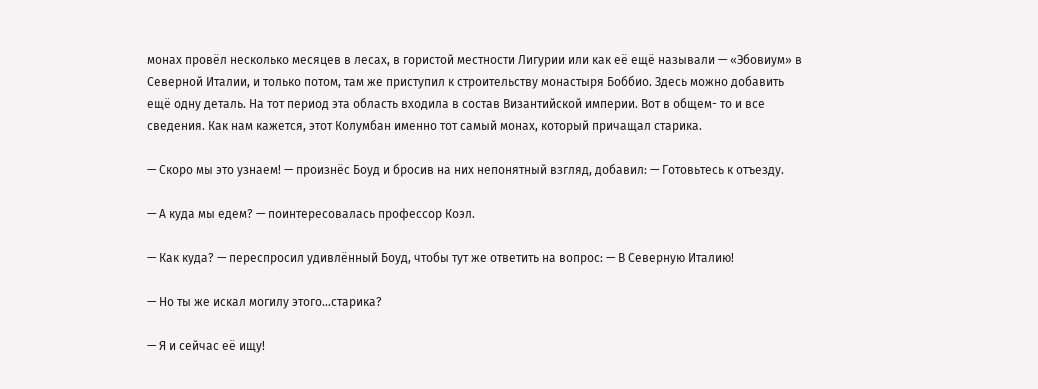монах провёл несколько месяцев в лесах, в гористой местности Лигурии или как её ещё называли — «Эбовиум» в Северной Италии, и только потом, там же приступил к строительству монастыря Боббио. Здесь можно добавить ещё одну деталь. На тот период эта область входила в состав Византийской империи. Вот в общем- то и все сведения. Как нам кажется, этот Колумбан именно тот самый монах, который причащал старика.

— Скоро мы это узнаем! — произнёс Боуд и бросив на них непонятный взгляд, добавил: — Готовьтесь к отъезду.

— А куда мы едем? — поинтересовалась профессор Коэл.

— Как куда? — переспросил удивлённый Боуд, чтобы тут же ответить на вопрос: — В Северную Италию!

— Но ты же искал могилу этого…старика?

— Я и сейчас её ищу!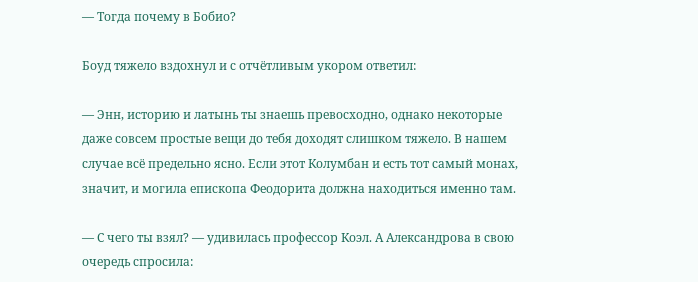— Тогда почему в Бобио?

Боуд тяжело вздохнул и с отчётливым укором ответил:

— Энн, историю и латынь ты знаешь превосходно, однако некоторые даже совсем простые вещи до тебя доходят слишком тяжело. В нашем случае всё предельно ясно. Если этот Колумбан и есть тот самый монах, значит, и могила епископа Феодорита должна находиться именно там.

— С чего ты взял? — удивилась профессор Коэл. А Александрова в свою очередь спросила: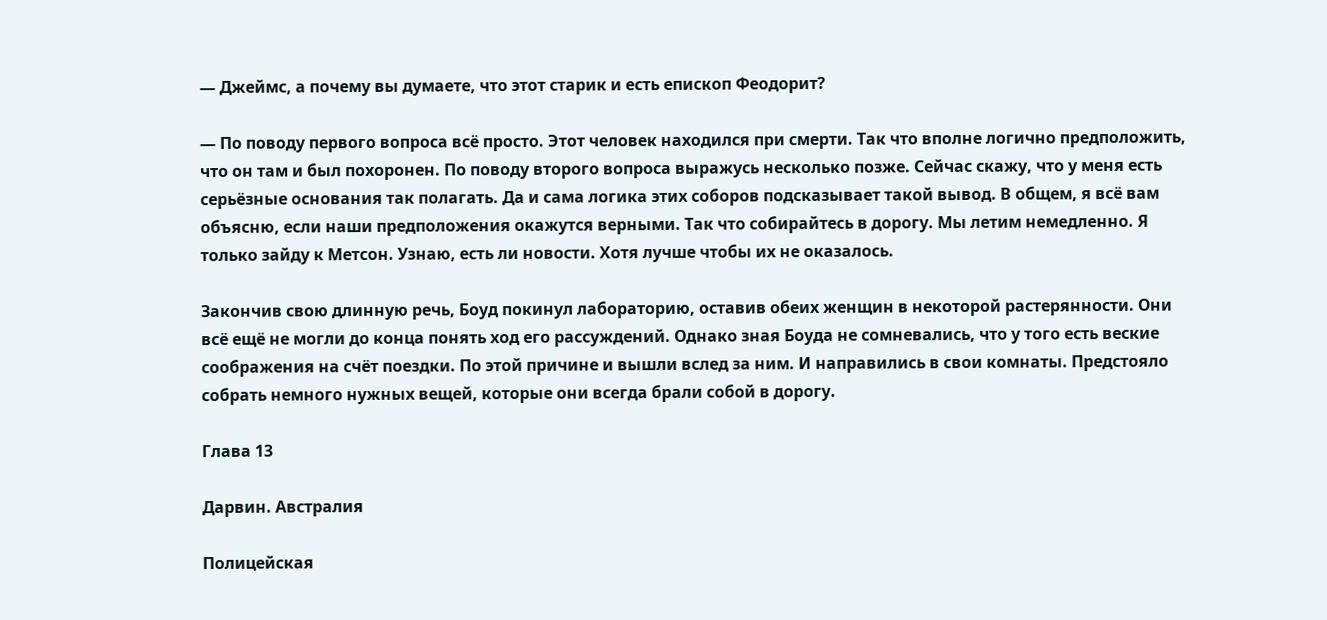— Джеймс, а почему вы думаете, что этот старик и есть епископ Феодорит?

— По поводу первого вопроса всё просто. Этот человек находился при смерти. Так что вполне логично предположить, что он там и был похоронен. По поводу второго вопроса выражусь несколько позже. Сейчас скажу, что у меня есть серьёзные основания так полагать. Да и сама логика этих соборов подсказывает такой вывод. В общем, я всё вам объясню, если наши предположения окажутся верными. Так что собирайтесь в дорогу. Мы летим немедленно. Я только зайду к Метсон. Узнаю, есть ли новости. Хотя лучше чтобы их не оказалось.

Закончив свою длинную речь, Боуд покинул лабораторию, оставив обеих женщин в некоторой растерянности. Они всё ещё не могли до конца понять ход его рассуждений. Однако зная Боуда не сомневались, что у того есть веские соображения на счёт поездки. По этой причине и вышли вслед за ним. И направились в свои комнаты. Предстояло собрать немного нужных вещей, которые они всегда брали собой в дорогу.

Глава 13

Дарвин. Австралия

Полицейская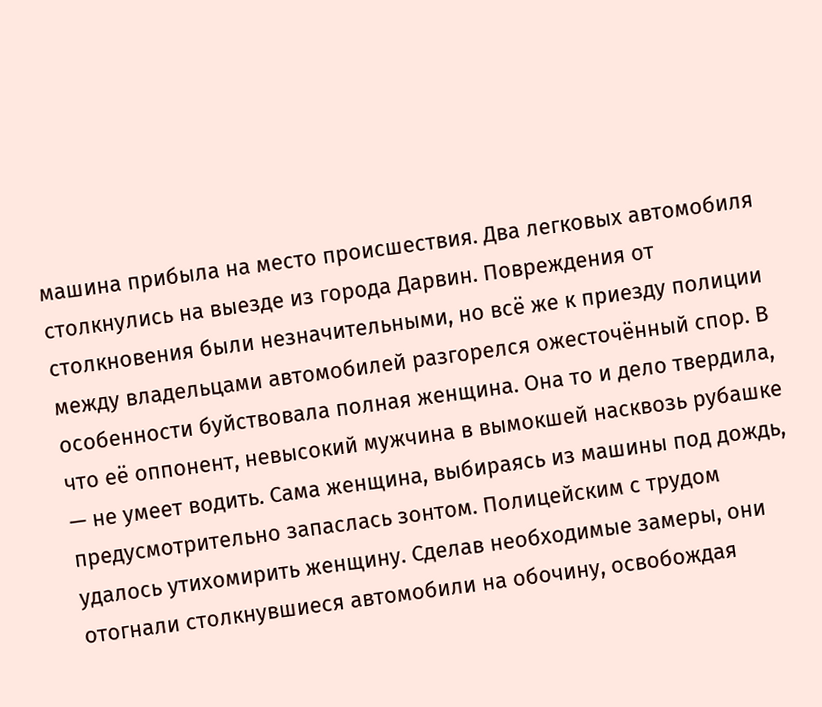машина прибыла на место происшествия. Два легковых автомобиля столкнулись на выезде из города Дарвин. Повреждения от столкновения были незначительными, но всё же к приезду полиции между владельцами автомобилей разгорелся ожесточённый спор. В особенности буйствовала полная женщина. Она то и дело твердила, что её оппонент, невысокий мужчина в вымокшей насквозь рубашке — не умеет водить. Сама женщина, выбираясь из машины под дождь, предусмотрительно запаслась зонтом. Полицейским с трудом удалось утихомирить женщину. Сделав необходимые замеры, они отогнали столкнувшиеся автомобили на обочину, освобождая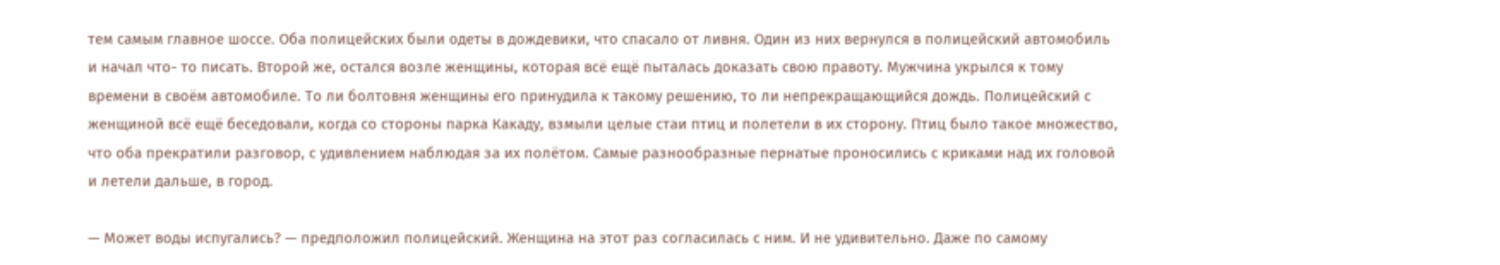тем самым главное шоссе. Оба полицейских были одеты в дождевики, что спасало от ливня. Один из них вернулся в полицейский автомобиль и начал что- то писать. Второй же, остался возле женщины, которая всё ещё пыталась доказать свою правоту. Мужчина укрылся к тому времени в своём автомобиле. То ли болтовня женщины его принудила к такому решению, то ли непрекращающийся дождь. Полицейский с женщиной всё ещё беседовали, когда со стороны парка Какаду, взмыли целые стаи птиц и полетели в их сторону. Птиц было такое множество, что оба прекратили разговор, с удивлением наблюдая за их полётом. Самые разнообразные пернатые проносились с криками над их головой и летели дальше, в город.

— Может воды испугались? — предположил полицейский. Женщина на этот раз согласилась с ним. И не удивительно. Даже по самому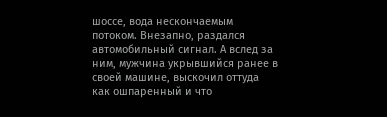шоссе, вода нескончаемым потоком. Внезапно, раздался автомобильный сигнал. А вслед за ним, мужчина укрывшийся ранее в своей машине, выскочил оттуда как ошпаренный и что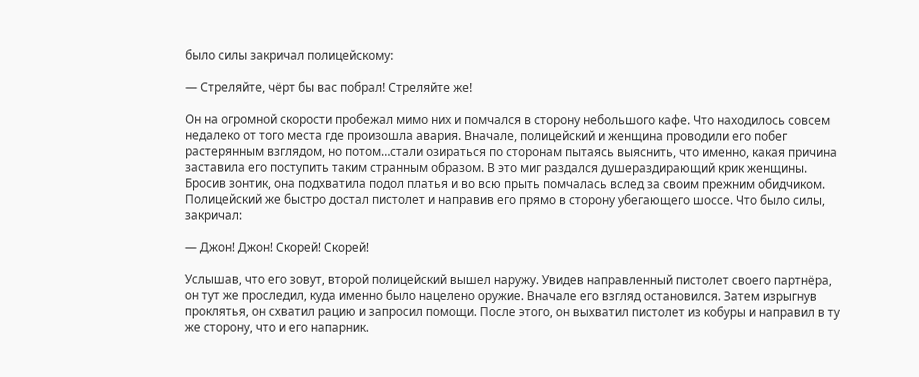было силы закричал полицейскому:

— Стреляйте, чёрт бы вас побрал! Стреляйте же!

Он на огромной скорости пробежал мимо них и помчался в сторону небольшого кафе. Что находилось совсем недалеко от того места где произошла авария. Вначале, полицейский и женщина проводили его побег растерянным взглядом, но потом…стали озираться по сторонам пытаясь выяснить, что именно, какая причина заставила его поступить таким странным образом. В это миг раздался душераздирающий крик женщины. Бросив зонтик, она подхватила подол платья и во всю прыть помчалась вслед за своим прежним обидчиком. Полицейский же быстро достал пистолет и направив его прямо в сторону убегающего шоссе. Что было силы, закричал:

— Джон! Джон! Скорей! Скорей!

Услышав, что его зовут, второй полицейский вышел наружу. Увидев направленный пистолет своего партнёра, он тут же проследил, куда именно было нацелено оружие. Вначале его взгляд остановился. Затем изрыгнув проклятья, он схватил рацию и запросил помощи. После этого, он выхватил пистолет из кобуры и направил в ту же сторону, что и его напарник.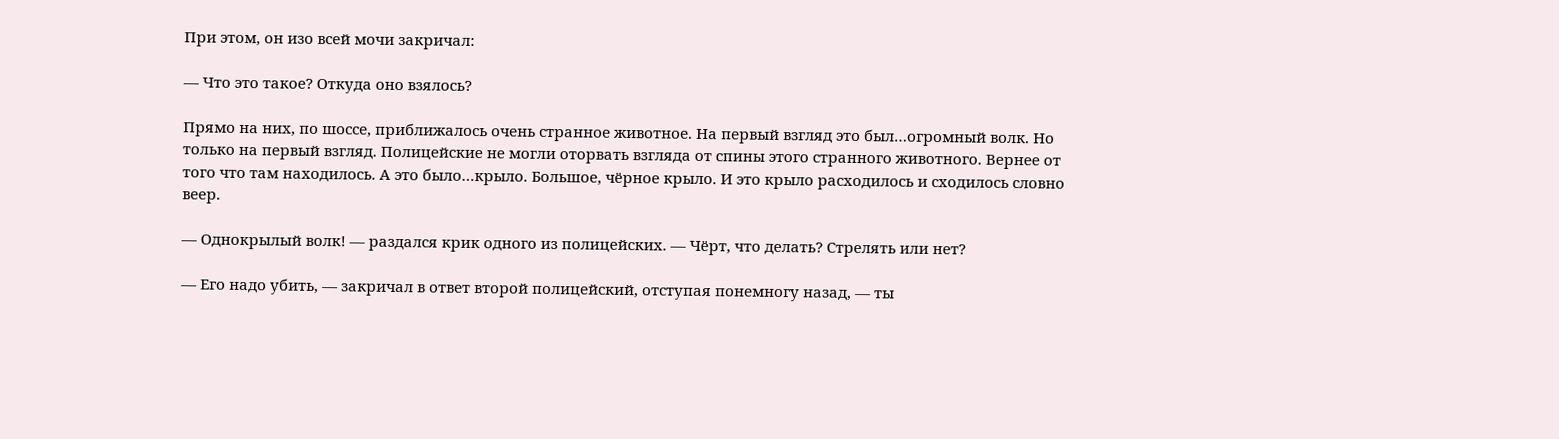При этом, он изо всей мочи закричал:

— Что это такое? Откуда оно взялось?

Прямо на них, по шоссе, приближалось очень странное животное. На первый взгляд это был…огромный волк. Но только на первый взгляд. Полицейские не могли оторвать взгляда от спины этого странного животного. Вернее от того что там находилось. А это было…крыло. Большое, чёрное крыло. И это крыло расходилось и сходилось словно веер.

— Однокрылый волк! — раздался крик одного из полицейских. — Чёрт, что делать? Стрелять или нет?

— Его надо убить, — закричал в ответ второй полицейский, отступая понемногу назад, — ты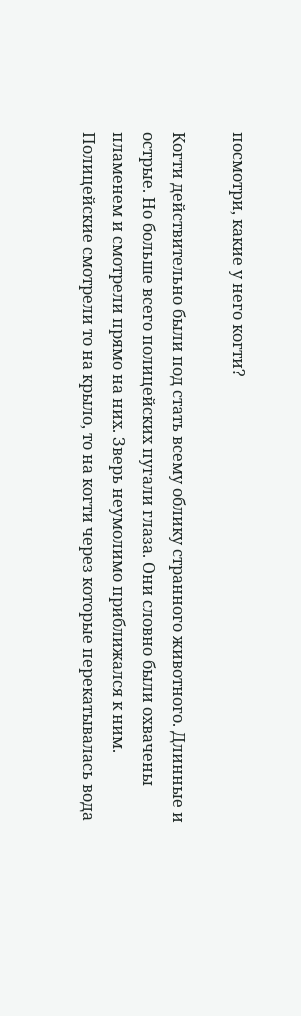посмотри, какие у него когти?

Когти действительно были под стать всему облику странного животного. Длинные и острые. Но больше всего полицейских пугали глаза. Они словно были охвачены пламенем и смотрели прямо на них. Зверь неумолимо приближался к ним. Полицейские смотрели то на крыло, то на когти через которые перекатывалась вода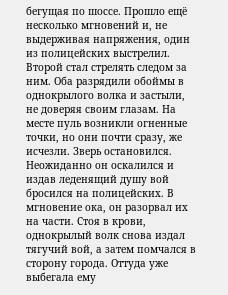бегущая по шоссе. Прошло ещё несколько мгновений и, не выдерживая напряжения, один из полицейских выстрелил. Второй стал стрелять следом за ним. Оба разрядили обоймы в однокрылого волка и застыли, не доверяя своим глазам. На месте пуль возникли огненные точки, но они почти сразу, же исчезли. Зверь остановился. Неожиданно он оскалился и издав леденящий душу вой бросился на полицейских. В мгновение ока, он разорвал их на части. Стоя в крови, однокрылый волк снова издал тягучий вой, а затем помчался в сторону города. Оттуда уже выбегала ему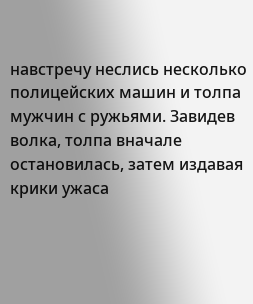навстречу неслись несколько полицейских машин и толпа мужчин с ружьями. Завидев волка, толпа вначале остановилась, затем издавая крики ужаса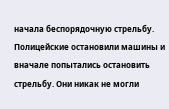начала беспорядочную стрельбу. Полицейские остановили машины и вначале попытались остановить стрельбу. Они никак не могли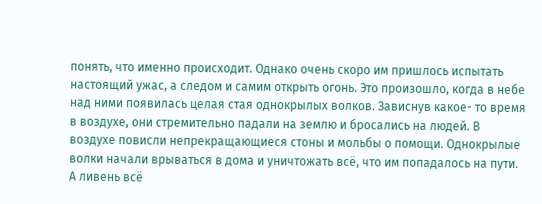понять, что именно происходит. Однако очень скоро им пришлось испытать настоящий ужас, а следом и самим открыть огонь. Это произошло, когда в небе над ними появилась целая стая однокрылых волков. Зависнув какое- то время в воздухе, они стремительно падали на землю и бросались на людей. В воздухе повисли непрекращающиеся стоны и мольбы о помощи. Однокрылые волки начали врываться в дома и уничтожать всё, что им попадалось на пути. А ливень всё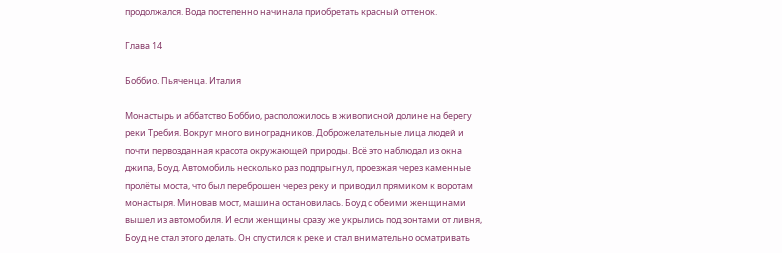продолжался. Вода постепенно начинала приобретать красный оттенок.

Глава 14

Боббио. Пьяченца. Италия

Монастырь и аббатство Боббио, расположилось в живописной долине на берегу реки Требия. Вокруг много виноградников. Доброжелательные лица людей и почти первозданная красота окружающей природы. Всё это наблюдал из окна джипа, Боуд. Автомобиль несколько раз подпрыгнул, проезжая через каменные пролёты моста, что был переброшен через реку и приводил прямиком к воротам монастыря. Миновав мост, машина остановилась. Боуд с обеими женщинами вышел из автомобиля. И если женщины сразу же укрылись под зонтами от ливня, Боуд не стал этого делать. Он спустился к реке и стал внимательно осматривать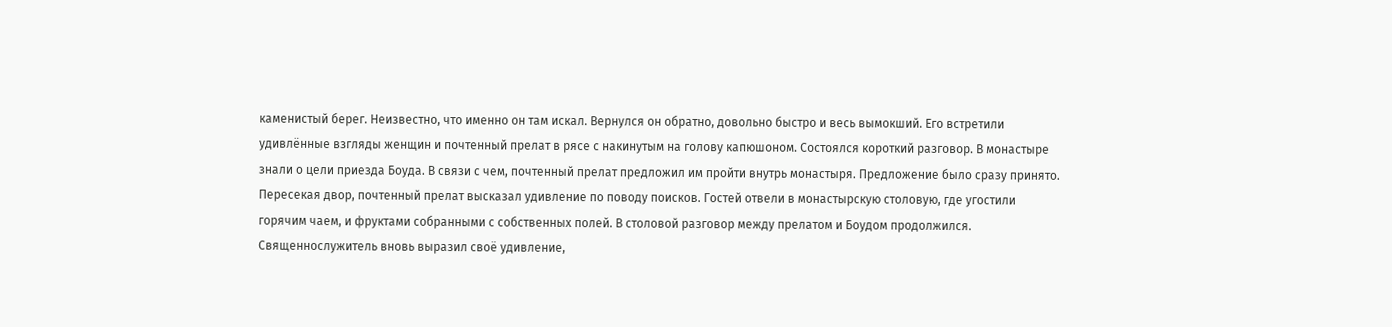каменистый берег. Неизвестно, что именно он там искал. Вернулся он обратно, довольно быстро и весь вымокший. Его встретили удивлённые взгляды женщин и почтенный прелат в рясе с накинутым на голову капюшоном. Состоялся короткий разговор. В монастыре знали о цели приезда Боуда. В связи с чем, почтенный прелат предложил им пройти внутрь монастыря. Предложение было сразу принято. Пересекая двор, почтенный прелат высказал удивление по поводу поисков. Гостей отвели в монастырскую столовую, где угостили горячим чаем, и фруктами собранными с собственных полей. В столовой разговор между прелатом и Боудом продолжился. Священнослужитель вновь выразил своё удивление,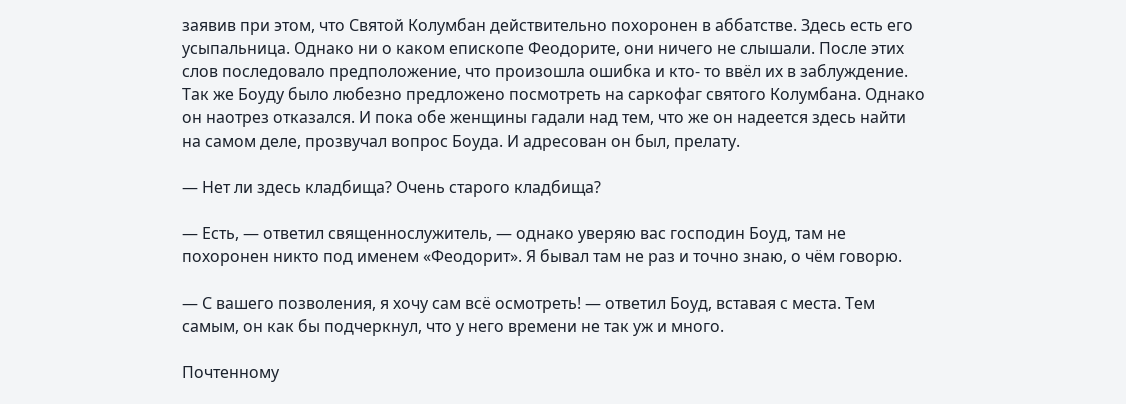заявив при этом, что Святой Колумбан действительно похоронен в аббатстве. Здесь есть его усыпальница. Однако ни о каком епископе Феодорите, они ничего не слышали. После этих слов последовало предположение, что произошла ошибка и кто- то ввёл их в заблуждение. Так же Боуду было любезно предложено посмотреть на саркофаг святого Колумбана. Однако он наотрез отказался. И пока обе женщины гадали над тем, что же он надеется здесь найти на самом деле, прозвучал вопрос Боуда. И адресован он был, прелату.

— Нет ли здесь кладбища? Очень старого кладбища?

— Есть, — ответил священнослужитель, — однако уверяю вас господин Боуд, там не похоронен никто под именем «Феодорит». Я бывал там не раз и точно знаю, о чём говорю.

— С вашего позволения, я хочу сам всё осмотреть! — ответил Боуд, вставая с места. Тем самым, он как бы подчеркнул, что у него времени не так уж и много.

Почтенному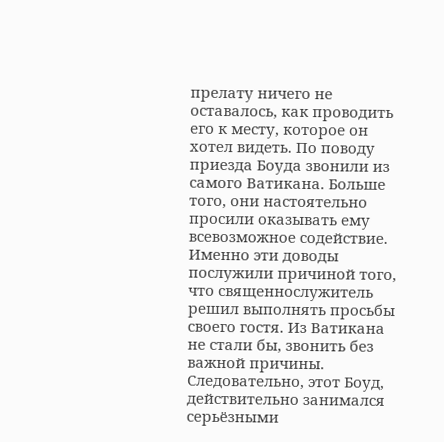прелату ничего не оставалось, как проводить его к месту, которое он хотел видеть. По поводу приезда Боуда звонили из самого Ватикана. Больше того, они настоятельно просили оказывать ему всевозможное содействие. Именно эти доводы послужили причиной того, что священнослужитель решил выполнять просьбы своего гостя. Из Ватикана не стали бы, звонить без важной причины. Следовательно, этот Боуд, действительно занимался серьёзными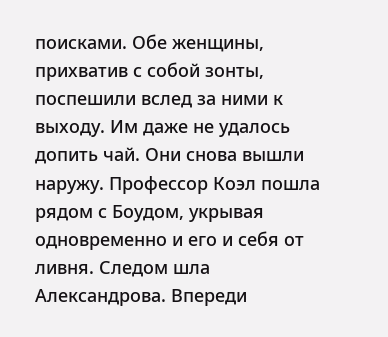поисками. Обе женщины, прихватив с собой зонты, поспешили вслед за ними к выходу. Им даже не удалось допить чай. Они снова вышли наружу. Профессор Коэл пошла рядом с Боудом, укрывая одновременно и его и себя от ливня. Следом шла Александрова. Впереди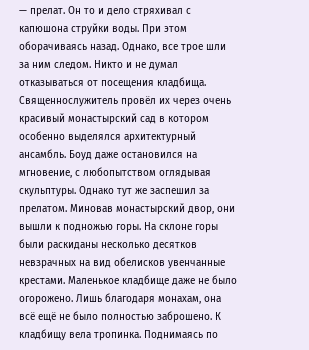— прелат. Он то и дело стряхивал с капюшона струйки воды. При этом оборачиваясь назад. Однако, все трое шли за ним следом. Никто и не думал отказываться от посещения кладбища. Священнослужитель провёл их через очень красивый монастырский сад в котором особенно выделялся архитектурный ансамбль. Боуд даже остановился на мгновение, с любопытством оглядывая скульптуры. Однако тут же заспешил за прелатом. Миновав монастырский двор, они вышли к подножью горы. На склоне горы были раскиданы несколько десятков невзрачных на вид обелисков увенчанные крестами. Маленькое кладбище даже не было огорожено. Лишь благодаря монахам, она всё ещё не было полностью заброшено. К кладбищу вела тропинка. Поднимаясь по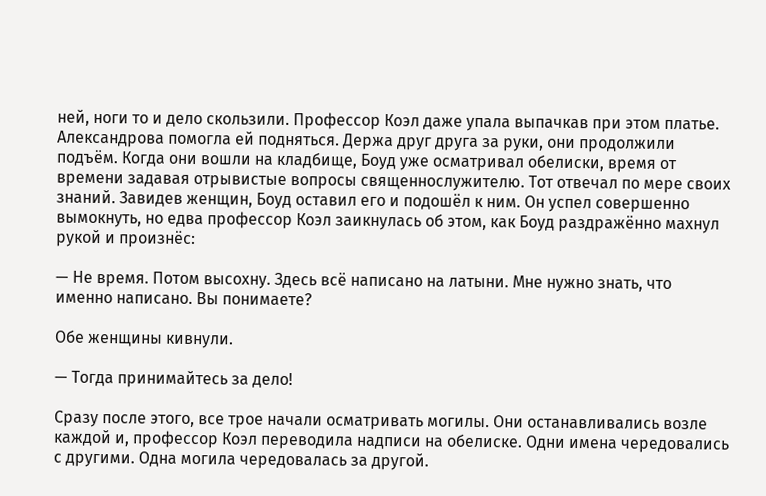ней, ноги то и дело скользили. Профессор Коэл даже упала выпачкав при этом платье. Александрова помогла ей подняться. Держа друг друга за руки, они продолжили подъём. Когда они вошли на кладбище, Боуд уже осматривал обелиски, время от времени задавая отрывистые вопросы священнослужителю. Тот отвечал по мере своих знаний. Завидев женщин, Боуд оставил его и подошёл к ним. Он успел совершенно вымокнуть, но едва профессор Коэл заикнулась об этом, как Боуд раздражённо махнул рукой и произнёс:

— Не время. Потом высохну. Здесь всё написано на латыни. Мне нужно знать, что именно написано. Вы понимаете?

Обе женщины кивнули.

— Тогда принимайтесь за дело!

Сразу после этого, все трое начали осматривать могилы. Они останавливались возле каждой и, профессор Коэл переводила надписи на обелиске. Одни имена чередовались с другими. Одна могила чередовалась за другой.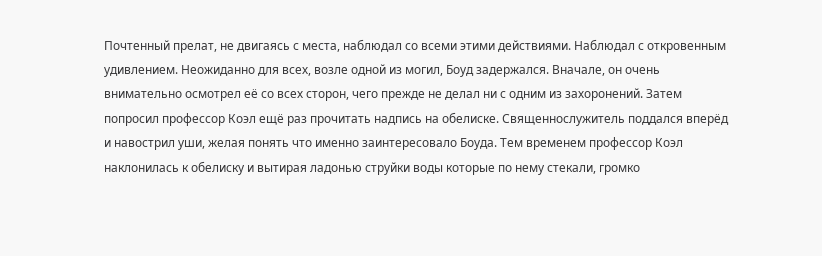Почтенный прелат, не двигаясь с места, наблюдал со всеми этими действиями. Наблюдал с откровенным удивлением. Неожиданно для всех, возле одной из могил, Боуд задержался. Вначале, он очень внимательно осмотрел её со всех сторон, чего прежде не делал ни с одним из захоронений. Затем попросил профессор Коэл ещё раз прочитать надпись на обелиске. Священнослужитель поддался вперёд и навострил уши, желая понять что именно заинтересовало Боуда. Тем временем профессор Коэл наклонилась к обелиску и вытирая ладонью струйки воды которые по нему стекали, громко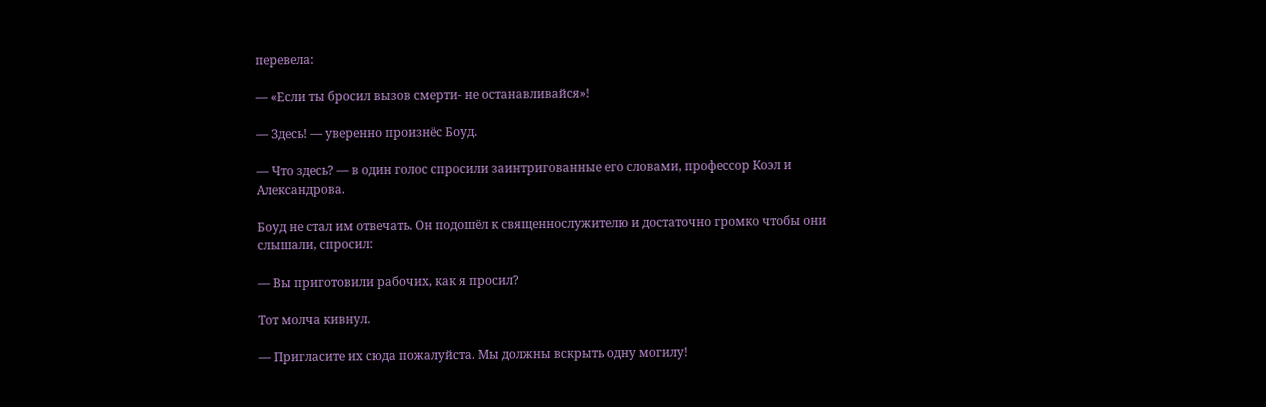перевела:

— «Если ты бросил вызов смерти- не останавливайся»!

— Здесь! — уверенно произнёс Боуд.

— Что здесь? — в один голос спросили заинтригованные его словами, профессор Коэл и Александрова.

Боуд не стал им отвечать. Он подошёл к священнослужителю и достаточно громко чтобы они слышали, спросил:

— Вы приготовили рабочих, как я просил?

Тот молча кивнул.

— Пригласите их сюда пожалуйста. Мы должны вскрыть одну могилу!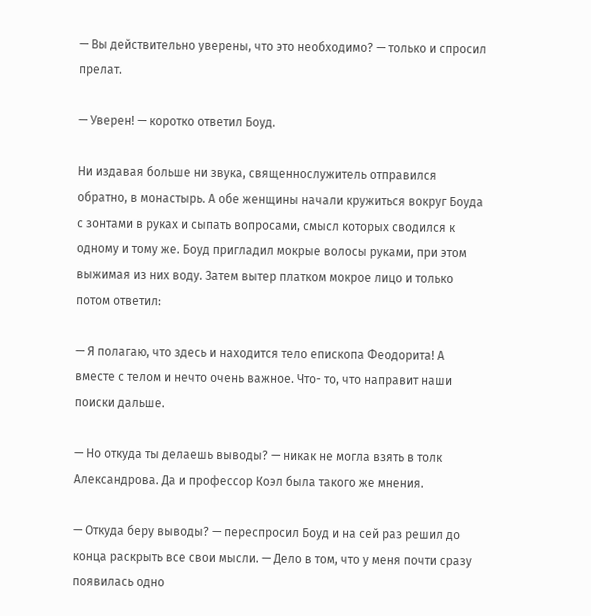— Вы действительно уверены, что это необходимо? — только и спросил прелат.

— Уверен! — коротко ответил Боуд.

Ни издавая больше ни звука, священнослужитель отправился обратно, в монастырь. А обе женщины начали кружиться вокруг Боуда с зонтами в руках и сыпать вопросами, смысл которых сводился к одному и тому же. Боуд пригладил мокрые волосы руками, при этом выжимая из них воду. Затем вытер платком мокрое лицо и только потом ответил:

— Я полагаю, что здесь и находится тело епископа Феодорита! А вместе с телом и нечто очень важное. Что- то, что направит наши поиски дальше.

— Но откуда ты делаешь выводы? — никак не могла взять в толк Александрова. Да и профессор Коэл была такого же мнения.

— Откуда беру выводы? — переспросил Боуд и на сей раз решил до конца раскрыть все свои мысли. — Дело в том, что у меня почти сразу появилась одно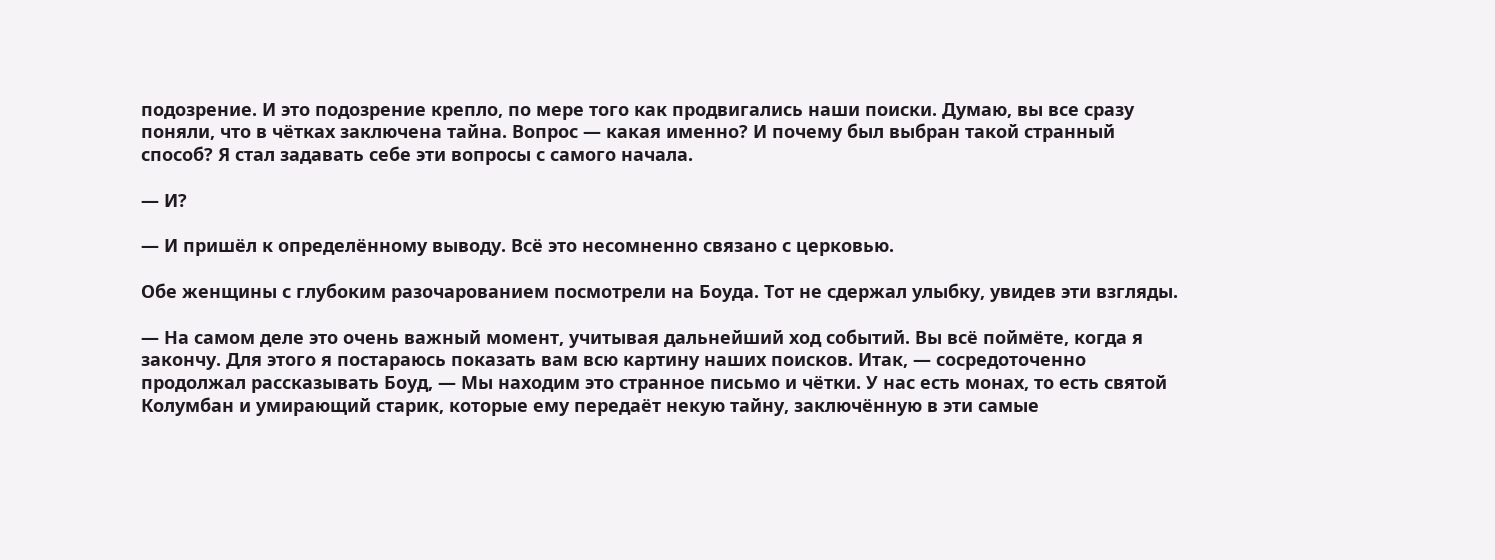подозрение. И это подозрение крепло, по мере того как продвигались наши поиски. Думаю, вы все сразу поняли, что в чётках заключена тайна. Вопрос — какая именно? И почему был выбран такой странный способ? Я стал задавать себе эти вопросы с самого начала.

— И?

— И пришёл к определённому выводу. Всё это несомненно связано с церковью.

Обе женщины с глубоким разочарованием посмотрели на Боуда. Тот не сдержал улыбку, увидев эти взгляды.

— На самом деле это очень важный момент, учитывая дальнейший ход событий. Вы всё поймёте, когда я закончу. Для этого я постараюсь показать вам всю картину наших поисков. Итак, — сосредоточенно продолжал рассказывать Боуд, — Мы находим это странное письмо и чётки. У нас есть монах, то есть святой Колумбан и умирающий старик, которые ему передаёт некую тайну, заключённую в эти самые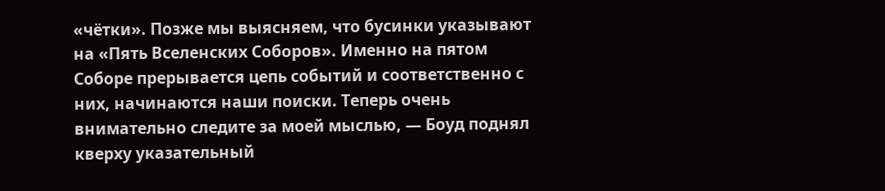«чётки». Позже мы выясняем, что бусинки указывают на «Пять Вселенских Соборов». Именно на пятом Соборе прерывается цепь событий и соответственно с них, начинаются наши поиски. Теперь очень внимательно следите за моей мыслью, — Боуд поднял кверху указательный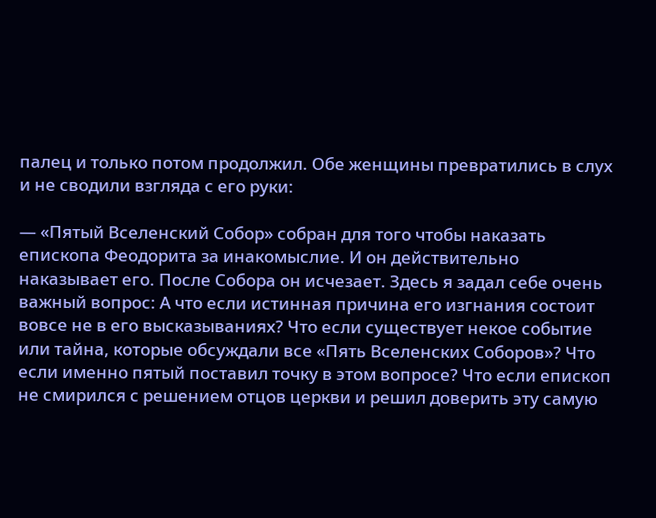палец и только потом продолжил. Обе женщины превратились в слух и не сводили взгляда с его руки:

— «Пятый Вселенский Собор» собран для того чтобы наказать епископа Феодорита за инакомыслие. И он действительно наказывает его. После Собора он исчезает. Здесь я задал себе очень важный вопрос: А что если истинная причина его изгнания состоит вовсе не в его высказываниях? Что если существует некое событие или тайна, которые обсуждали все «Пять Вселенских Соборов»? Что если именно пятый поставил точку в этом вопросе? Что если епископ не смирился с решением отцов церкви и решил доверить эту самую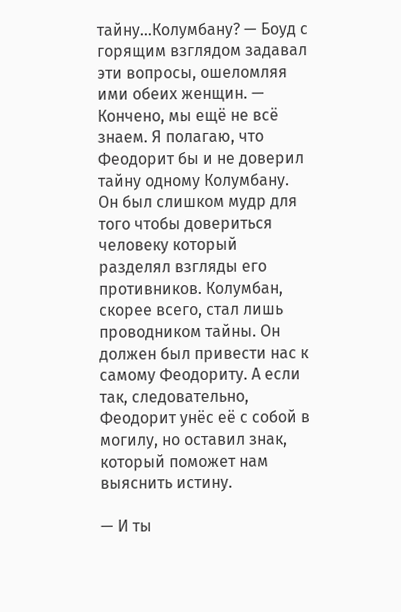тайну…Колумбану? — Боуд с горящим взглядом задавал эти вопросы, ошеломляя ими обеих женщин. — Кончено, мы ещё не всё знаем. Я полагаю, что Феодорит бы и не доверил тайну одному Колумбану. Он был слишком мудр для того чтобы довериться человеку который разделял взгляды его противников. Колумбан, скорее всего, стал лишь проводником тайны. Он должен был привести нас к самому Феодориту. А если так, следовательно, Феодорит унёс её с собой в могилу, но оставил знак, который поможет нам выяснить истину.

— И ты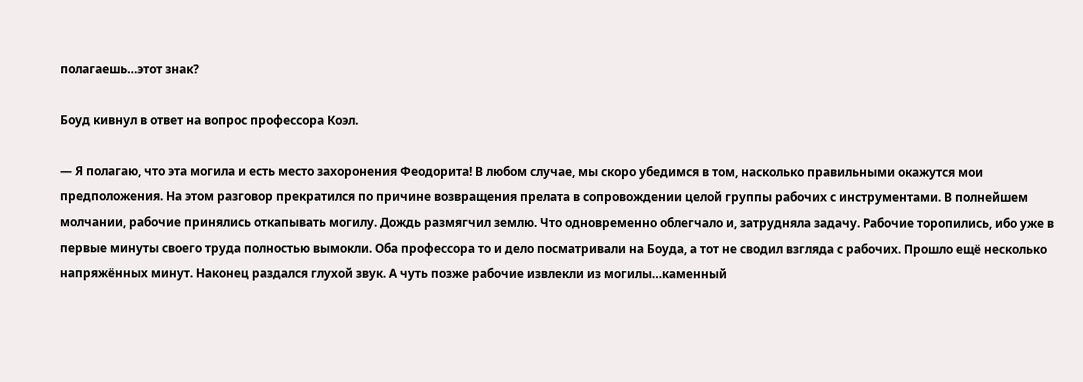полагаешь…этот знак?

Боуд кивнул в ответ на вопрос профессора Коэл.

— Я полагаю, что эта могила и есть место захоронения Феодорита! В любом случае, мы скоро убедимся в том, насколько правильными окажутся мои предположения. На этом разговор прекратился по причине возвращения прелата в сопровождении целой группы рабочих с инструментами. В полнейшем молчании, рабочие принялись откапывать могилу. Дождь размягчил землю. Что одновременно облегчало и, затрудняла задачу. Рабочие торопились, ибо уже в первые минуты своего труда полностью вымокли. Оба профессора то и дело посматривали на Боуда, а тот не сводил взгляда с рабочих. Прошло ещё несколько напряжённых минут. Наконец раздался глухой звук. А чуть позже рабочие извлекли из могилы…каменный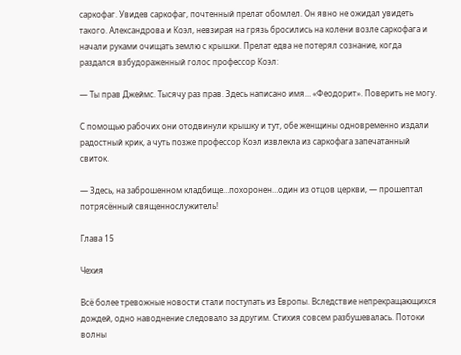саркофаг. Увидев саркофаг, почтенный прелат обомлел. Он явно не ожидал увидеть такого. Александрова и Коэл, невзирая на грязь бросились на колени возле саркофага и начали руками очищать землю с крышки. Прелат едва не потерял сознание, когда раздался взбудораженный голос профессор Коэл:

— Ты прав Джеймс. Тысячу раз прав. Здесь написано имя… «Феодорит». Поверить не могу.

С помощью рабочих они отодвинули крышку и тут, обе женщины одновременно издали радостный крик, а чуть позже профессор Коэл извлекла из саркофага запечатанный свиток.

— Здесь, на заброшенном кладбище…похоронен…один из отцов церкви, — прошептал потрясённый священнослужитель!

Глава 15

Чехия

Всё более тревожные новости стали поступать из Европы. Вследствие непрекращающихся дождей, одно наводнение следовало за другим. Стихия совсем разбушевалась. Потоки волны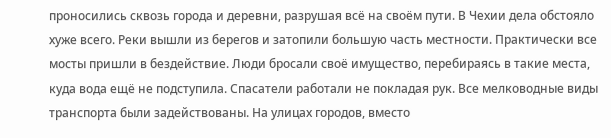проносились сквозь города и деревни, разрушая всё на своём пути. В Чехии дела обстояло хуже всего. Реки вышли из берегов и затопили большую часть местности. Практически все мосты пришли в бездействие. Люди бросали своё имущество, перебираясь в такие места, куда вода ещё не подступила. Спасатели работали не покладая рук. Все мелководные виды транспорта были задействованы. На улицах городов, вместо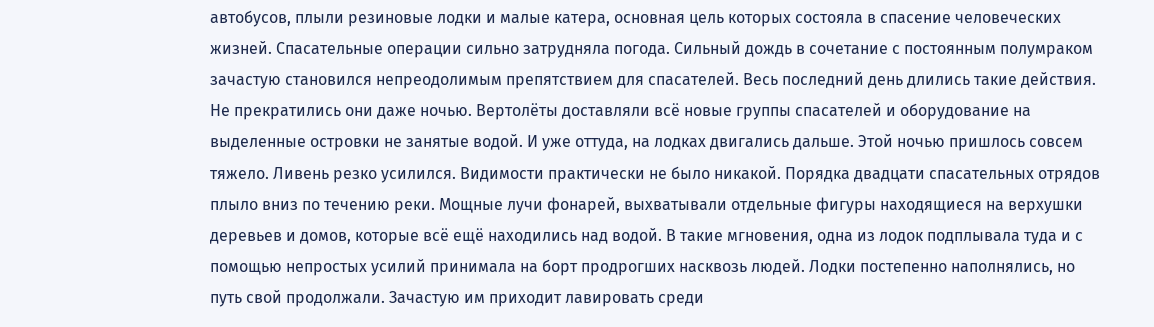автобусов, плыли резиновые лодки и малые катера, основная цель которых состояла в спасение человеческих жизней. Спасательные операции сильно затрудняла погода. Сильный дождь в сочетание с постоянным полумраком зачастую становился непреодолимым препятствием для спасателей. Весь последний день длились такие действия. Не прекратились они даже ночью. Вертолёты доставляли всё новые группы спасателей и оборудование на выделенные островки не занятые водой. И уже оттуда, на лодках двигались дальше. Этой ночью пришлось совсем тяжело. Ливень резко усилился. Видимости практически не было никакой. Порядка двадцати спасательных отрядов плыло вниз по течению реки. Мощные лучи фонарей, выхватывали отдельные фигуры находящиеся на верхушки деревьев и домов, которые всё ещё находились над водой. В такие мгновения, одна из лодок подплывала туда и с помощью непростых усилий принимала на борт продрогших насквозь людей. Лодки постепенно наполнялись, но путь свой продолжали. Зачастую им приходит лавировать среди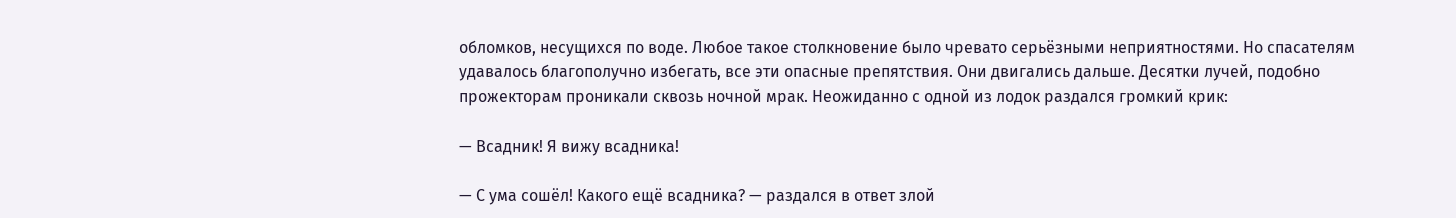обломков, несущихся по воде. Любое такое столкновение было чревато серьёзными неприятностями. Но спасателям удавалось благополучно избегать, все эти опасные препятствия. Они двигались дальше. Десятки лучей, подобно прожекторам проникали сквозь ночной мрак. Неожиданно с одной из лодок раздался громкий крик:

— Всадник! Я вижу всадника!

— С ума сошёл! Какого ещё всадника? — раздался в ответ злой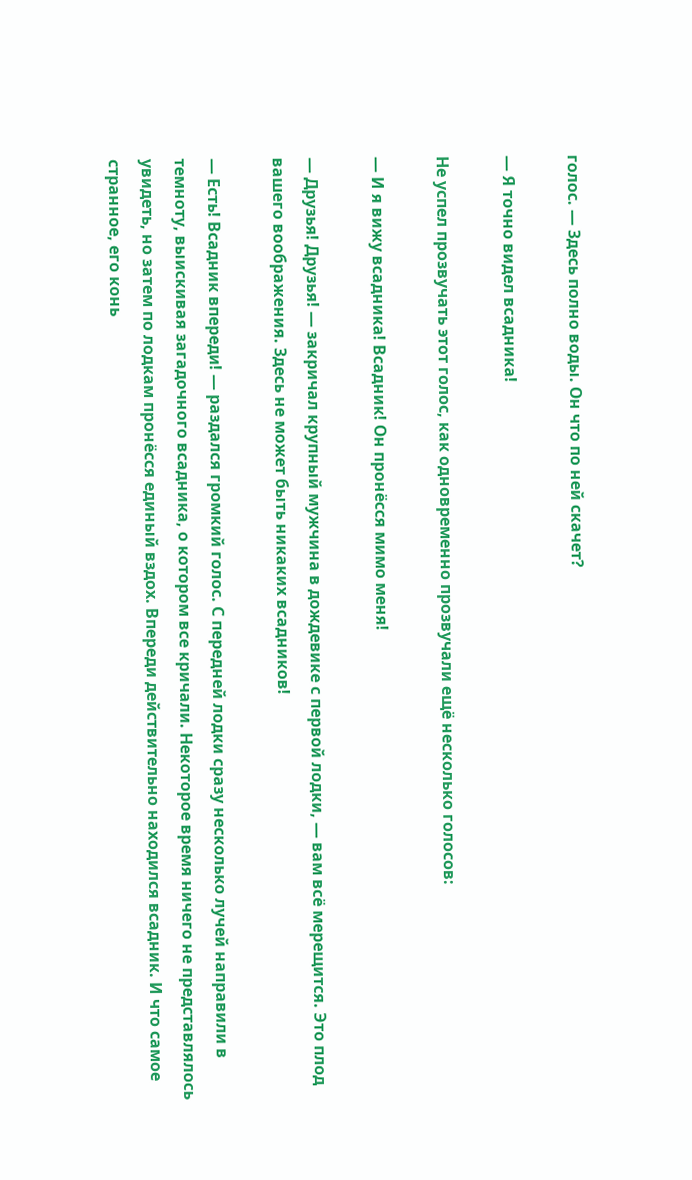голос. — Здесь полно воды. Он что по ней скачет?

— Я точно видел всадника!

Не успел прозвучать этот голос, как одновременно прозвучали ещё несколько голосов:

— И я вижу всадника! Всадник! Он пронёсся мимо меня!

— Друзья! Друзья! — закричал крупный мужчина в дождевике с первой лодки, — вам всё мерещится. Это плод вашего воображения. Здесь не может быть никаких всадников!

— Есть! Всадник впереди! — раздался громкий голос. С передней лодки сразу несколько лучей направили в темноту, выискивая загадочного всадника, о котором все кричали. Некоторое время ничего не представлялось увидеть, но затем по лодкам пронёсся единый вздох. Впереди действительно находился всадник. И что самое странное, его конь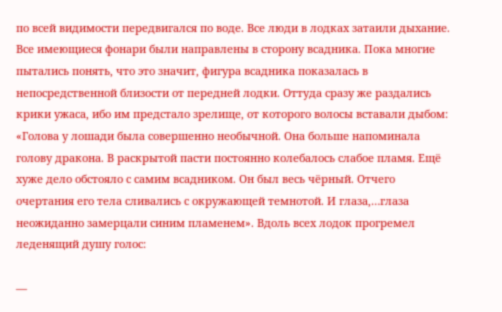по всей видимости передвигался по воде. Все люди в лодках затаили дыхание. Все имеющиеся фонари были направлены в сторону всадника. Пока многие пытались понять, что это значит, фигура всадника показалась в непосредственной близости от передней лодки. Оттуда сразу же раздались крики ужаса, ибо им предстало зрелище, от которого волосы вставали дыбом: «Голова у лошади была совершенно необычной. Она больше напоминала голову дракона. В раскрытой пасти постоянно колебалось слабое пламя. Ещё хуже дело обстояло с самим всадником. Он был весь чёрный. Отчего очертания его тела сливались с окружающей темнотой. И глаза,…глаза неожиданно замерцали синим пламенем». Вдоль всех лодок прогремел леденящий душу голос:

—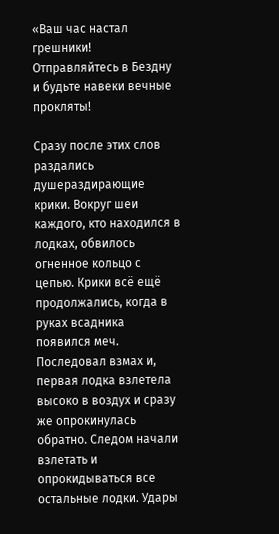«Ваш час настал грешники! Отправляйтесь в Бездну и будьте навеки вечные прокляты!

Сразу после этих слов раздались душераздирающие крики. Вокруг шеи каждого, кто находился в лодках, обвилось огненное кольцо с цепью. Крики всё ещё продолжались, когда в руках всадника появился меч. Последовал взмах и, первая лодка взлетела высоко в воздух и сразу же опрокинулась обратно. Следом начали взлетать и опрокидываться все остальные лодки. Удары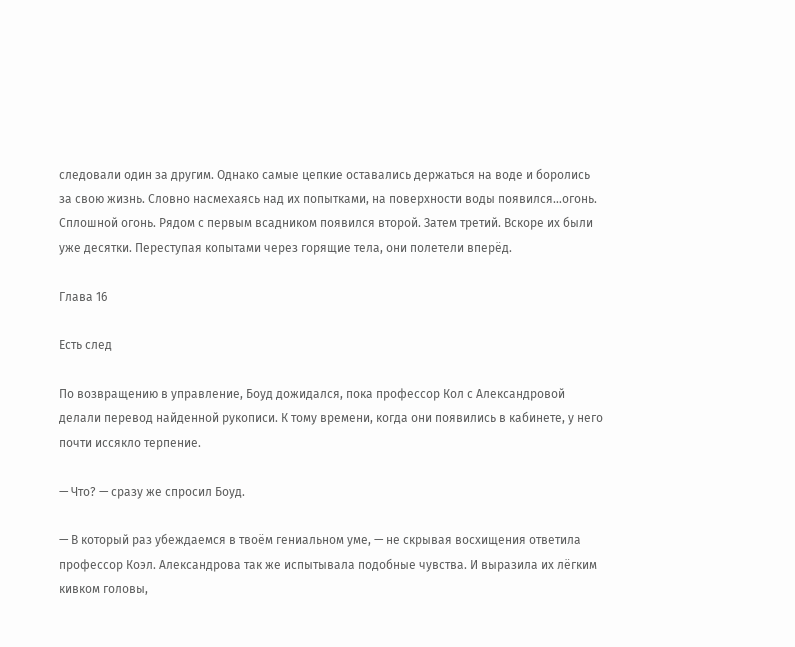следовали один за другим. Однако самые цепкие оставались держаться на воде и боролись за свою жизнь. Словно насмехаясь над их попытками, на поверхности воды появился…огонь. Сплошной огонь. Рядом с первым всадником появился второй. Затем третий. Вскоре их были уже десятки. Переступая копытами через горящие тела, они полетели вперёд.

Глава 16

Есть след

По возвращению в управление, Боуд дожидался, пока профессор Кол с Александровой делали перевод найденной рукописи. К тому времени, когда они появились в кабинете, у него почти иссякло терпение.

— Что? — сразу же спросил Боуд.

— В который раз убеждаемся в твоём гениальном уме, — не скрывая восхищения ответила профессор Коэл. Александрова так же испытывала подобные чувства. И выразила их лёгким кивком головы,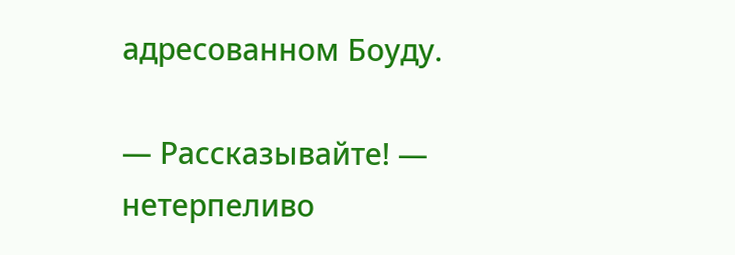адресованном Боуду.

— Рассказывайте! — нетерпеливо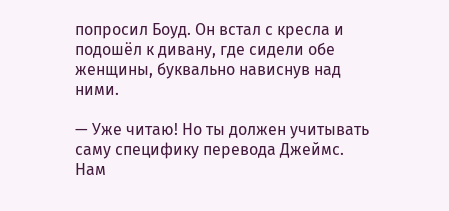попросил Боуд. Он встал с кресла и подошёл к дивану, где сидели обе женщины, буквально нависнув над ними.

— Уже читаю! Но ты должен учитывать саму специфику перевода Джеймс. Нам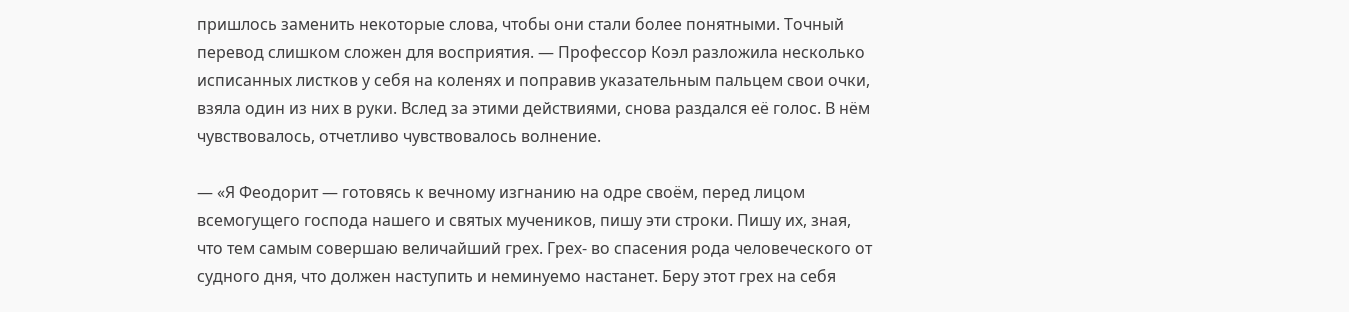пришлось заменить некоторые слова, чтобы они стали более понятными. Точный перевод слишком сложен для восприятия. — Профессор Коэл разложила несколько исписанных листков у себя на коленях и поправив указательным пальцем свои очки, взяла один из них в руки. Вслед за этими действиями, снова раздался её голос. В нём чувствовалось, отчетливо чувствовалось волнение.

— «Я Феодорит — готовясь к вечному изгнанию на одре своём, перед лицом всемогущего господа нашего и святых мучеников, пишу эти строки. Пишу их, зная, что тем самым совершаю величайший грех. Грех- во спасения рода человеческого от судного дня, что должен наступить и неминуемо настанет. Беру этот грех на себя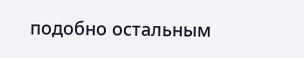подобно остальным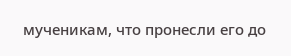мученикам, что пронесли его до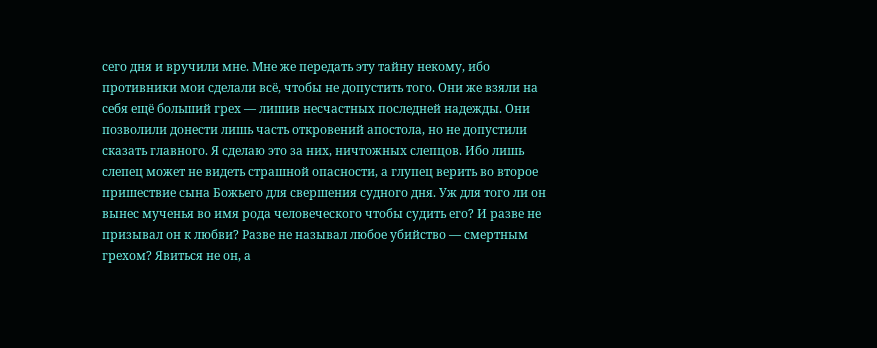сего дня и вручили мне. Мне же передать эту тайну некому, ибо противники мои сделали всё, чтобы не допустить того. Они же взяли на себя ещё больший грех — лишив несчастных последней надежды. Они позволили донести лишь часть откровений апостола, но не допустили сказать главного. Я сделаю это за них, ничтожных слепцов. Ибо лишь слепец может не видеть страшной опасности, а глупец верить во второе пришествие сына Божьего для свершения судного дня. Уж для того ли он вынес мученья во имя рода человеческого чтобы судить его? И разве не призывал он к любви? Разве не называл любое убийство — смертным грехом? Явиться не он, а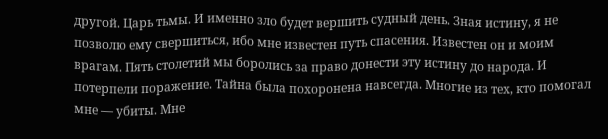другой. Царь тьмы. И именно зло будет вершить судный день. Зная истину, я не позволю ему свершиться, ибо мне известен путь спасения. Известен он и моим врагам. Пять столетий мы боролись за право донести эту истину до народа. И потерпели поражение. Тайна была похоронена навсегда. Многие из тех, кто помогал мне — убиты. Мне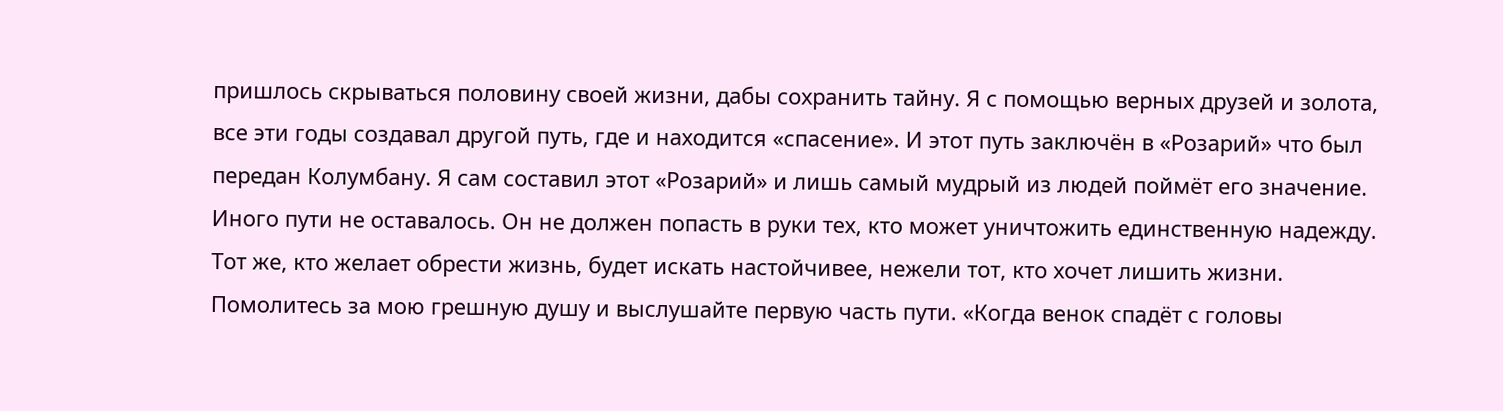пришлось скрываться половину своей жизни, дабы сохранить тайну. Я с помощью верных друзей и золота, все эти годы создавал другой путь, где и находится «спасение». И этот путь заключён в «Розарий» что был передан Колумбану. Я сам составил этот «Розарий» и лишь самый мудрый из людей поймёт его значение. Иного пути не оставалось. Он не должен попасть в руки тех, кто может уничтожить единственную надежду. Тот же, кто желает обрести жизнь, будет искать настойчивее, нежели тот, кто хочет лишить жизни. Помолитесь за мою грешную душу и выслушайте первую часть пути. «Когда венок спадёт с головы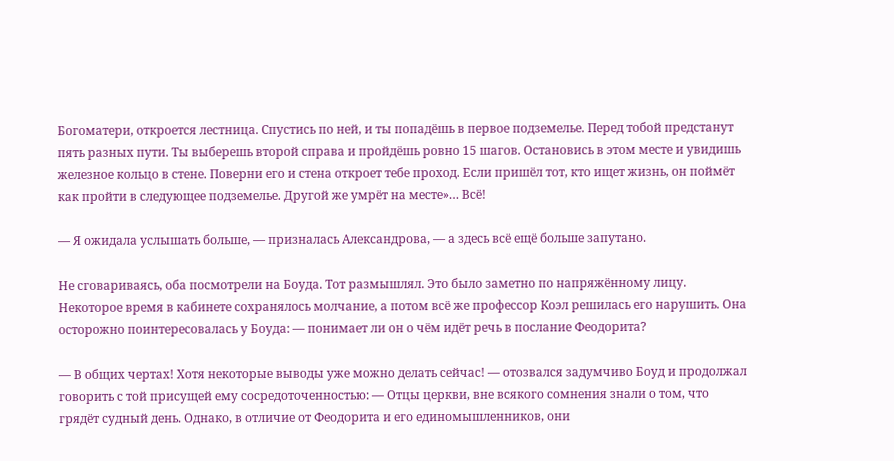Богоматери, откроется лестница. Спустись по ней, и ты попадёшь в первое подземелье. Перед тобой предстанут пять разных пути. Ты выберешь второй справа и пройдёшь ровно 15 шагов. Остановись в этом месте и увидишь железное кольцо в стене. Поверни его и стена откроет тебе проход. Если пришёл тот, кто ищет жизнь, он поймёт как пройти в следующее подземелье. Другой же умрёт на месте»… Всё!

— Я ожидала услышать больше, — призналась Александрова, — а здесь всё ещё больше запутано.

Не сговариваясь, оба посмотрели на Боуда. Тот размышлял. Это было заметно по напряжённому лицу. Некоторое время в кабинете сохранялось молчание, а потом всё же профессор Коэл решилась его нарушить. Она осторожно поинтересовалась у Боуда: — понимает ли он о чём идёт речь в послание Феодорита?

— В общих чертах! Хотя некоторые выводы уже можно делать сейчас! — отозвался задумчиво Боуд и продолжал говорить с той присущей ему сосредоточенностью: — Отцы церкви, вне всякого сомнения знали о том, что грядёт судный день. Однако, в отличие от Феодорита и его единомышленников, они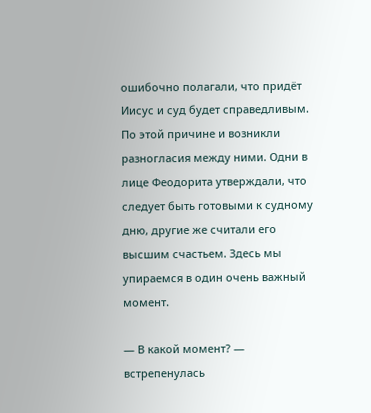ошибочно полагали, что придёт Иисус и суд будет справедливым. По этой причине и возникли разногласия между ними. Одни в лице Феодорита утверждали, что следует быть готовыми к судному дню, другие же считали его высшим счастьем. Здесь мы упираемся в один очень важный момент.

— В какой момент? — встрепенулась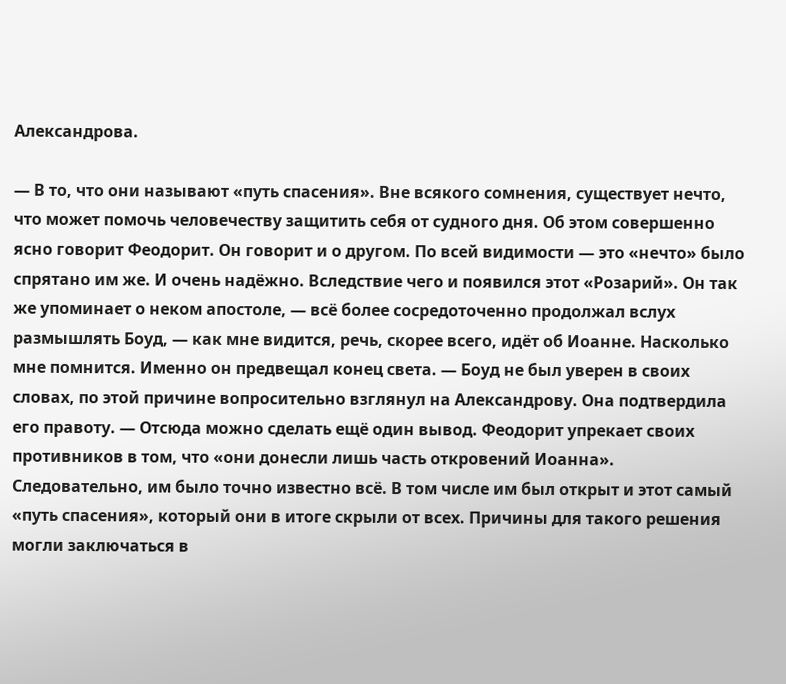Александрова.

— В то, что они называют «путь спасения». Вне всякого сомнения, существует нечто, что может помочь человечеству защитить себя от судного дня. Об этом совершенно ясно говорит Феодорит. Он говорит и о другом. По всей видимости — это «нечто» было спрятано им же. И очень надёжно. Вследствие чего и появился этот «Розарий». Он так же упоминает о неком апостоле, — всё более сосредоточенно продолжал вслух размышлять Боуд, — как мне видится, речь, скорее всего, идёт об Иоанне. Насколько мне помнится. Именно он предвещал конец света. — Боуд не был уверен в своих словах, по этой причине вопросительно взглянул на Александрову. Она подтвердила его правоту. — Отсюда можно сделать ещё один вывод. Феодорит упрекает своих противников в том, что «они донесли лишь часть откровений Иоанна». Следовательно, им было точно известно всё. В том числе им был открыт и этот самый «путь спасения», который они в итоге скрыли от всех. Причины для такого решения могли заключаться в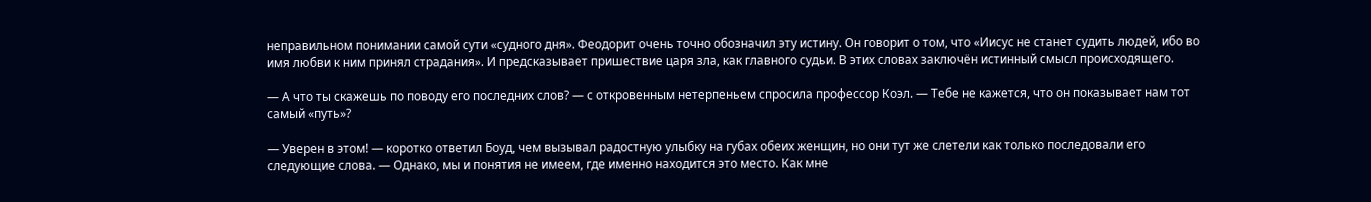неправильном понимании самой сути «судного дня». Феодорит очень точно обозначил эту истину. Он говорит о том, что «Иисус не станет судить людей, ибо во имя любви к ним принял страдания». И предсказывает пришествие царя зла, как главного судьи. В этих словах заключён истинный смысл происходящего.

— А что ты скажешь по поводу его последних слов? — с откровенным нетерпеньем спросила профессор Коэл. — Тебе не кажется, что он показывает нам тот самый «путь»?

— Уверен в этом! — коротко ответил Боуд, чем вызывал радостную улыбку на губах обеих женщин, но они тут же слетели как только последовали его следующие слова. — Однако, мы и понятия не имеем, где именно находится это место. Как мне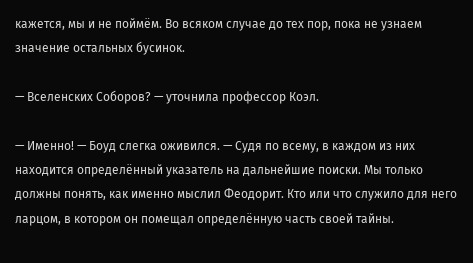кажется, мы и не поймём. Во всяком случае до тех пор, пока не узнаем значение остальных бусинок.

— Вселенских Соборов? — уточнила профессор Коэл.

— Именно! — Боуд слегка оживился. — Судя по всему, в каждом из них находится определённый указатель на дальнейшие поиски. Мы только должны понять, как именно мыслил Феодорит. Кто или что служило для него ларцом, в котором он помещал определённую часть своей тайны.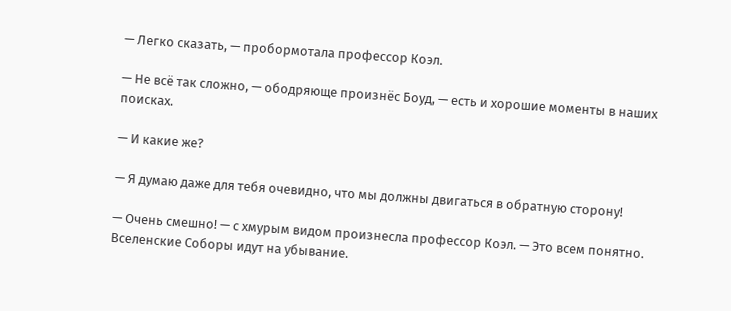— Легко сказать, — пробормотала профессор Коэл.

— Не всё так сложно, — ободряюще произнёс Боуд, — есть и хорошие моменты в наших поисках.

— И какие же?

— Я думаю даже для тебя очевидно, что мы должны двигаться в обратную сторону!

— Очень смешно! — с хмурым видом произнесла профессор Коэл. — Это всем понятно. Вселенские Соборы идут на убывание.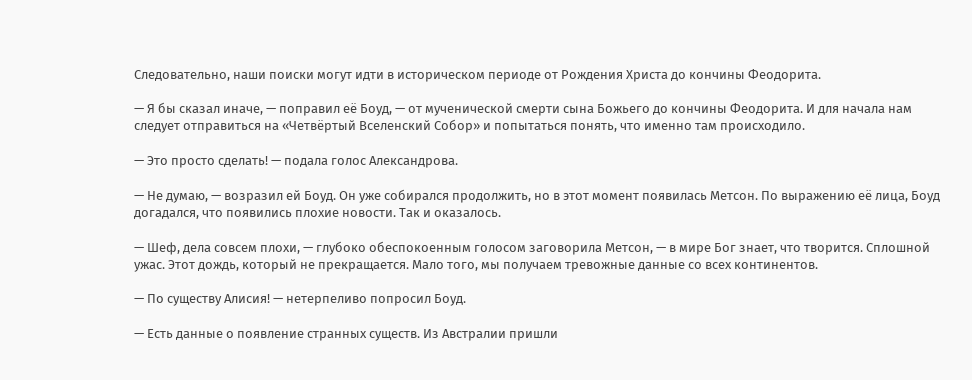Следовательно, наши поиски могут идти в историческом периоде от Рождения Христа до кончины Феодорита.

— Я бы сказал иначе, — поправил её Боуд, — от мученической смерти сына Божьего до кончины Феодорита. И для начала нам следует отправиться на «Четвёртый Вселенский Собор» и попытаться понять, что именно там происходило.

— Это просто сделать! — подала голос Александрова.

— Не думаю, — возразил ей Боуд. Он уже собирался продолжить, но в этот момент появилась Метсон. По выражению её лица, Боуд догадался, что появились плохие новости. Так и оказалось.

— Шеф, дела совсем плохи, — глубоко обеспокоенным голосом заговорила Метсон, — в мире Бог знает, что творится. Сплошной ужас. Этот дождь, который не прекращается. Мало того, мы получаем тревожные данные со всех континентов.

— По существу Алисия! — нетерпеливо попросил Боуд.

— Есть данные о появление странных существ. Из Австралии пришли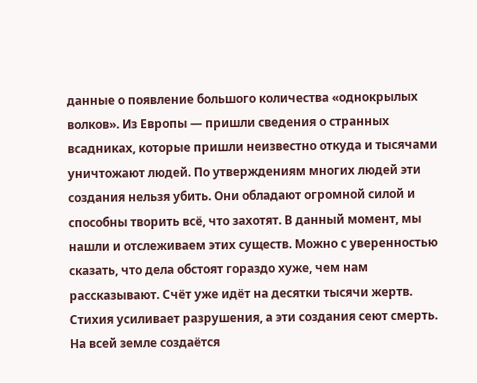данные о появление большого количества «однокрылых волков». Из Европы — пришли сведения о странных всадниках, которые пришли неизвестно откуда и тысячами уничтожают людей. По утверждениям многих людей эти создания нельзя убить. Они обладают огромной силой и способны творить всё, что захотят. В данный момент, мы нашли и отслеживаем этих существ. Можно с уверенностью сказать, что дела обстоят гораздо хуже, чем нам рассказывают. Счёт уже идёт на десятки тысячи жертв. Стихия усиливает разрушения, а эти создания сеют смерть. На всей земле создаётся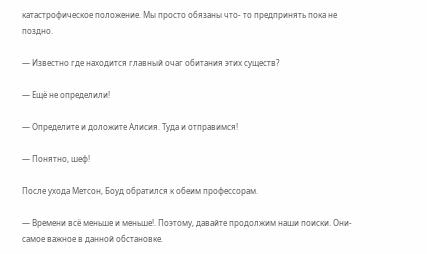катастрофическое положение. Мы просто обязаны что- то предпринять пока не поздно.

— Известно где находится главный очаг обитания этих существ?

— Ещё не определили!

— Определите и доложите Алисия. Туда и отправимся!

— Понятно, шеф!

После ухода Метсон, Боуд обратился к обеим профессорам.

— Времени всё меньше и меньше!. Поэтому, давайте продолжим наши поиски. Они- самое важное в данной обстановке.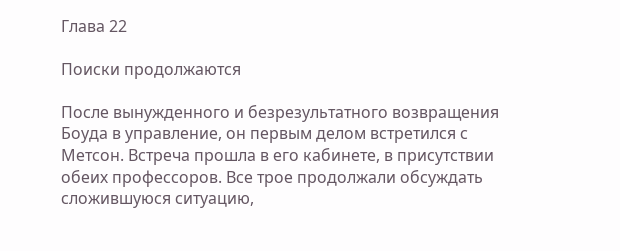Глава 22

Поиски продолжаются

После вынужденного и безрезультатного возвращения Боуда в управление, он первым делом встретился с Метсон. Встреча прошла в его кабинете, в присутствии обеих профессоров. Все трое продолжали обсуждать сложившуюся ситуацию,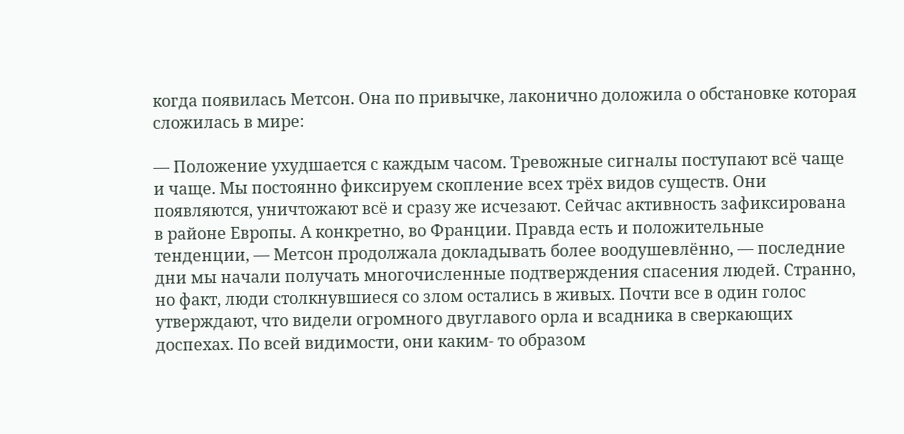когда появилась Метсон. Она по привычке, лаконично доложила о обстановке которая сложилась в мире:

— Положение ухудшается с каждым часом. Тревожные сигналы поступают всё чаще и чаще. Мы постоянно фиксируем скопление всех трёх видов существ. Они появляются, уничтожают всё и сразу же исчезают. Сейчас активность зафиксирована в районе Европы. А конкретно, во Франции. Правда есть и положительные тенденции, — Метсон продолжала докладывать более воодушевлённо, — последние дни мы начали получать многочисленные подтверждения спасения людей. Странно, но факт, люди столкнувшиеся со злом остались в живых. Почти все в один голос утверждают, что видели огромного двуглавого орла и всадника в сверкающих доспехах. По всей видимости, они каким- то образом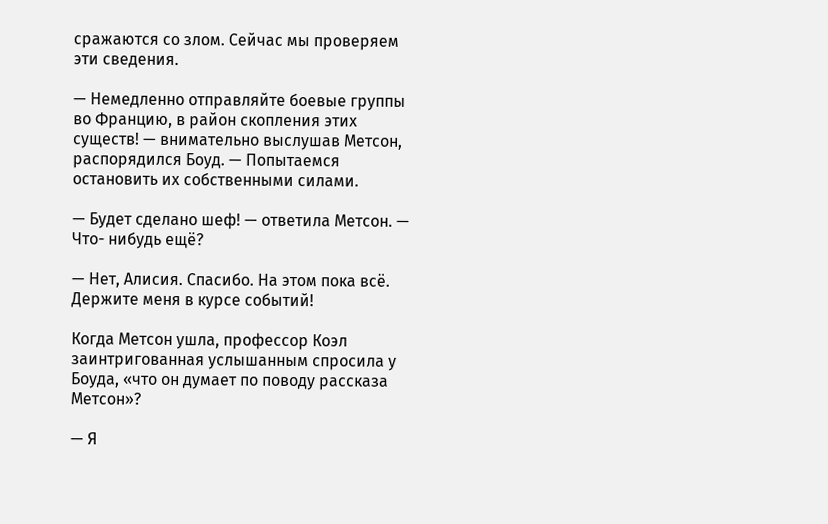сражаются со злом. Сейчас мы проверяем эти сведения.

— Немедленно отправляйте боевые группы во Францию, в район скопления этих существ! — внимательно выслушав Метсон, распорядился Боуд. — Попытаемся остановить их собственными силами.

— Будет сделано шеф! — ответила Метсон. — Что- нибудь ещё?

— Нет, Алисия. Спасибо. На этом пока всё. Держите меня в курсе событий!

Когда Метсон ушла, профессор Коэл заинтригованная услышанным спросила у Боуда, «что он думает по поводу рассказа Метсон»?

— Я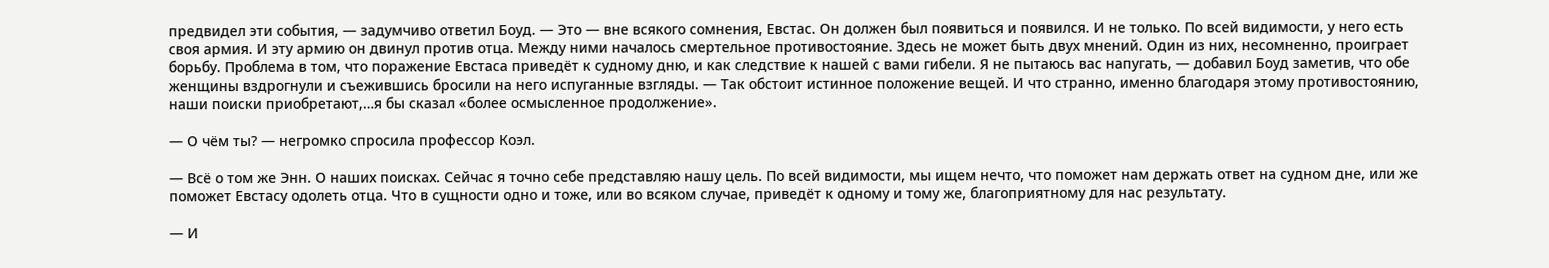предвидел эти события, — задумчиво ответил Боуд. — Это — вне всякого сомнения, Евстас. Он должен был появиться и появился. И не только. По всей видимости, у него есть своя армия. И эту армию он двинул против отца. Между ними началось смертельное противостояние. Здесь не может быть двух мнений. Один из них, несомненно, проиграет борьбу. Проблема в том, что поражение Евстаса приведёт к судному дню, и как следствие к нашей с вами гибели. Я не пытаюсь вас напугать, — добавил Боуд заметив, что обе женщины вздрогнули и съежившись бросили на него испуганные взгляды. — Так обстоит истинное положение вещей. И что странно, именно благодаря этому противостоянию, наши поиски приобретают,…я бы сказал «более осмысленное продолжение».

— О чём ты? — негромко спросила профессор Коэл.

— Всё о том же Энн. О наших поисках. Сейчас я точно себе представляю нашу цель. По всей видимости, мы ищем нечто, что поможет нам держать ответ на судном дне, или же поможет Евстасу одолеть отца. Что в сущности одно и тоже, или во всяком случае, приведёт к одному и тому же, благоприятному для нас результату.

— И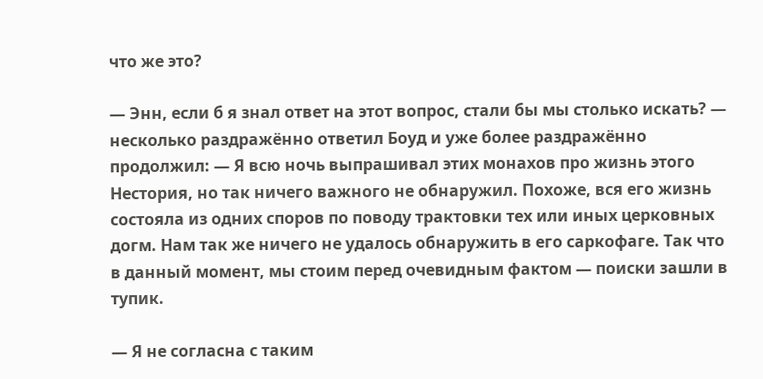что же это?

— Энн, если б я знал ответ на этот вопрос, стали бы мы столько искать? — несколько раздражённо ответил Боуд и уже более раздражённо продолжил: — Я всю ночь выпрашивал этих монахов про жизнь этого Нестория, но так ничего важного не обнаружил. Похоже, вся его жизнь состояла из одних споров по поводу трактовки тех или иных церковных догм. Нам так же ничего не удалось обнаружить в его саркофаге. Так что в данный момент, мы стоим перед очевидным фактом — поиски зашли в тупик.

— Я не согласна с таким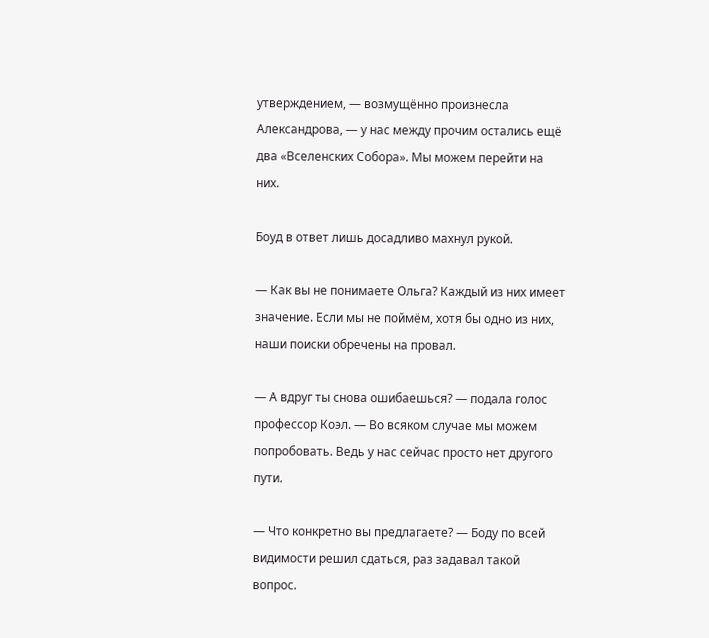утверждением, — возмущённо произнесла Александрова, — у нас между прочим остались ещё два «Вселенских Собора». Мы можем перейти на них.

Боуд в ответ лишь досадливо махнул рукой.

— Как вы не понимаете Ольга? Каждый из них имеет значение. Если мы не поймём, хотя бы одно из них, наши поиски обречены на провал.

— А вдруг ты снова ошибаешься? — подала голос профессор Коэл. — Во всяком случае мы можем попробовать. Ведь у нас сейчас просто нет другого пути.

— Что конкретно вы предлагаете? — Боду по всей видимости решил сдаться, раз задавал такой вопрос.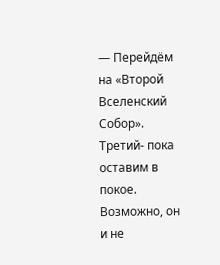— Перейдём на «Второй Вселенский Собор». Третий- пока оставим в покое. Возможно, он и не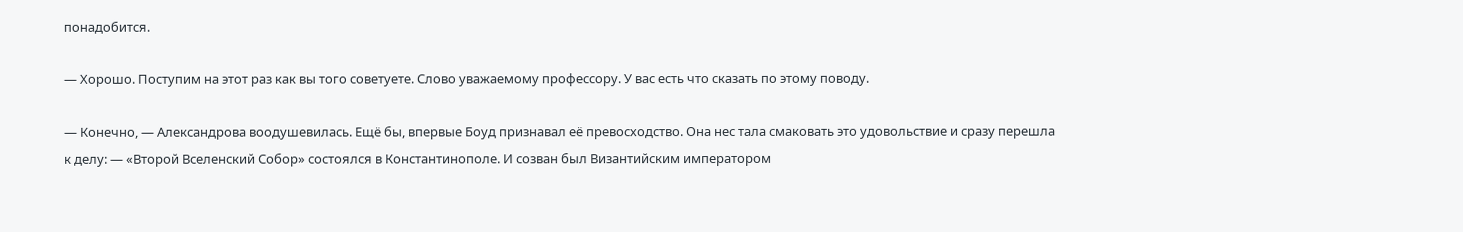понадобится.

— Хорошо. Поступим на этот раз как вы того советуете. Слово уважаемому профессору. У вас есть что сказать по этому поводу.

— Конечно, — Александрова воодушевилась. Ещё бы, впервые Боуд признавал её превосходство. Она нес тала смаковать это удовольствие и сразу перешла к делу: — «Второй Вселенский Собор» состоялся в Константинополе. И созван был Византийским императором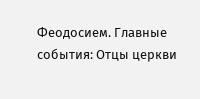Феодосием. Главные события: Отцы церкви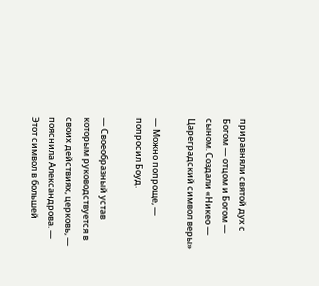приравняли святой дух с Богом — отцом и Богом — сыном. Создали «Никео — Цареградский символ веры»

— Можно попроще, — попросил Боуд.

— Своеобразный устав которым руководствуется в своих действиях, церковь, — пояснила Александрова. — Этот символ в большей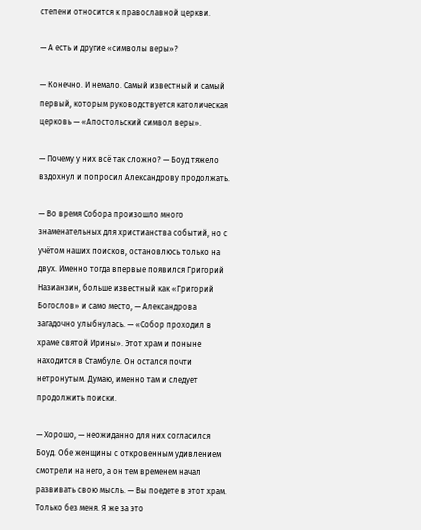степени относится к православной церкви.

— А есть и другие «символы веры»?

— Конечно. И немало. Самый известный и самый первый, которым руководствуется католическая церковь — «Апостольский символ веры».

— Почему у них всё так сложно? — Боуд тяжело вздохнул и попросил Александрову продолжать.

— Во время Собора произошло много знаменательных для христианства событий, но с учётом наших поисков, остановлюсь только на двух. Именно тогда впервые появился Григорий Назианзин, больше известный как «Григорий Богослов» и само место, — Александрова загадочно улыбнулась. — «Собор проходил в храме святой Ирины». Этот храм и поныне находится в Стамбуле. Он остался почти нетронутым. Думаю, именно там и следует продолжить поиски.

— Хорошо, — неожиданно для них согласился Боуд. Обе женщины с откровенным удивлением смотрели на него, а он тем временем начал развивать свою мысль. — Вы поедете в этот храм. Только без меня. Я же за это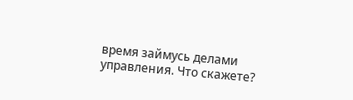время займусь делами управления. Что скажете?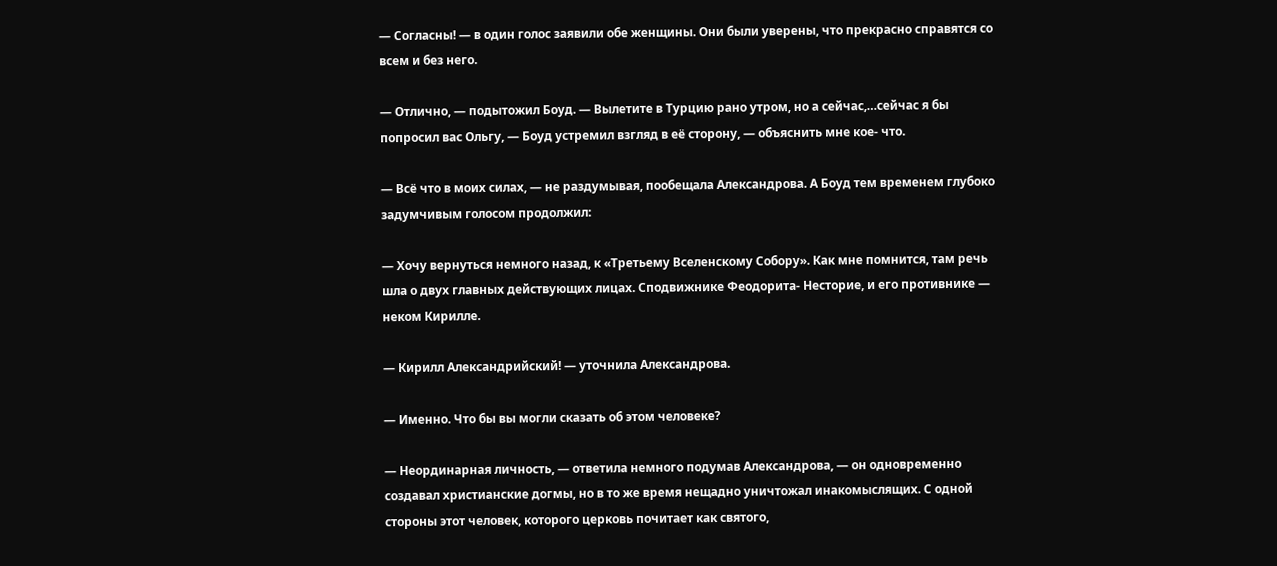— Согласны! — в один голос заявили обе женщины. Они были уверены, что прекрасно справятся со всем и без него.

— Отлично, — подытожил Боуд. — Вылетите в Турцию рано утром, но а сейчас,…сейчас я бы попросил вас Ольгу, — Боуд устремил взгляд в её сторону, — объяснить мне кое- что.

— Всё что в моих силах, — не раздумывая, пообещала Александрова. А Боуд тем временем глубоко задумчивым голосом продолжил:

— Хочу вернуться немного назад, к «Третьему Вселенскому Собору». Как мне помнится, там речь шла о двух главных действующих лицах. Сподвижнике Феодорита- Несторие, и его противнике — неком Кирилле.

— Кирилл Александрийский! — уточнила Александрова.

— Именно. Что бы вы могли сказать об этом человеке?

— Неординарная личность, — ответила немного подумав Александрова, — он одновременно создавал христианские догмы, но в то же время нещадно уничтожал инакомыслящих. С одной стороны этот человек, которого церковь почитает как святого,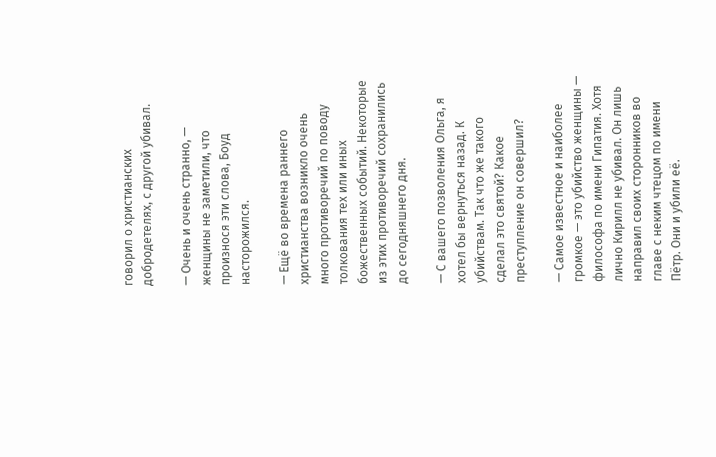говорил о христианских добродетелях, с другой убивал.

— Очень и очень странно, — женщины не заметили, что произнося эти слова, Боуд насторожился.

— Ещё во времена раннего христианства возникло очень много противоречий по поводу толкования тех или иных божественных событий. Некоторые из этих противоречий сохранились до сегодняшнего дня.

— С вашего позволения Ольга, я хотел бы вернуться назад. К убийствам. Так что же такого сделал это святой? Какое преступление он совершил?

— Самое известное и наиболее громкое — это убийство женщины — философа по имени Гипатия. Хотя лично Кирилл не убивал. Он лишь направил своих сторонников во главе с неким чтецом по имени Пётр. Они и убили её.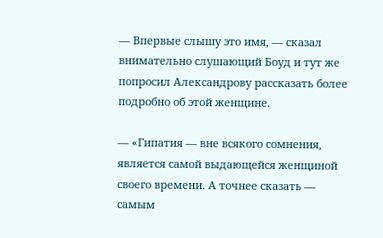— Впервые слышу это имя, — сказал внимательно слушающий Боуд и тут же попросил Александрову рассказать более подробно об этой женщине.

— «Гипатия — вне всякого сомнения, является самой выдающейся женщиной своего времени. А точнее сказать — самым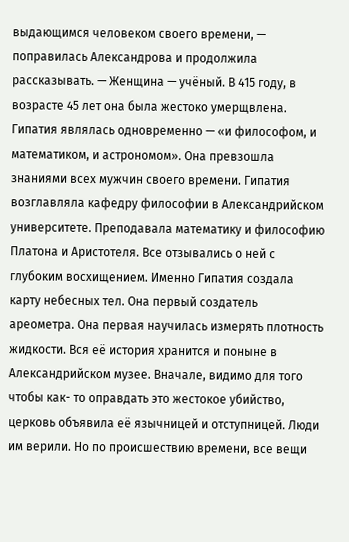выдающимся человеком своего времени, — поправилась Александрова и продолжила рассказывать. — Женщина — учёный. В 415 году, в возрасте 45 лет она была жестоко умерщвлена. Гипатия являлась одновременно — «и философом, и математиком, и астрономом». Она превзошла знаниями всех мужчин своего времени. Гипатия возглавляла кафедру философии в Александрийском университете. Преподавала математику и философию Платона и Аристотеля. Все отзывались о ней с глубоким восхищением. Именно Гипатия создала карту небесных тел. Она первый создатель ареометра. Она первая научилась измерять плотность жидкости. Вся её история хранится и поныне в Александрийском музее. Вначале, видимо для того чтобы как- то оправдать это жестокое убийство, церковь объявила её язычницей и отступницей. Люди им верили. Но по происшествию времени, все вещи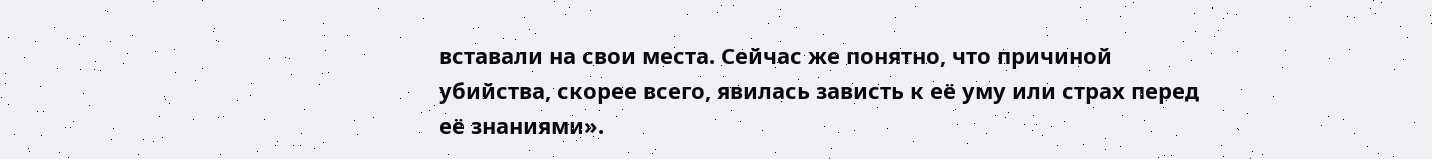вставали на свои места. Сейчас же понятно, что причиной убийства, скорее всего, явилась зависть к её уму или страх перед её знаниями».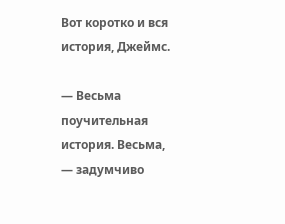Вот коротко и вся история, Джеймс.

— Весьма поучительная история. Весьма, — задумчиво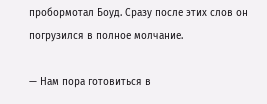пробормотал Боуд. Сразу после этих слов он погрузился в полное молчание.

— Нам пора готовиться в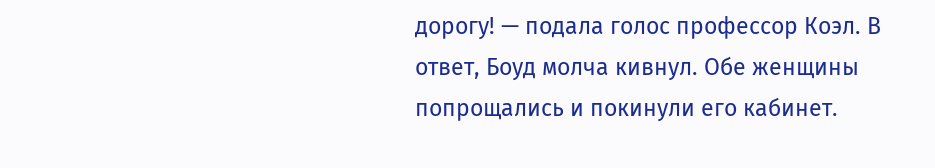дорогу! — подала голос профессор Коэл. В ответ, Боуд молча кивнул. Обе женщины попрощались и покинули его кабинет.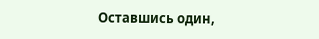Оставшись один,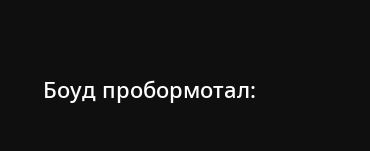Боуд пробормотал: